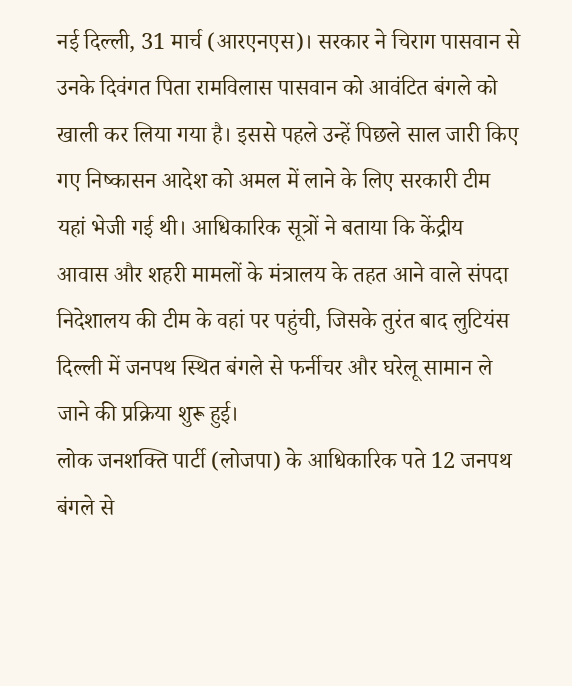नई दिल्ली, 31 मार्च (आरएनएस)। सरकार ने चिराग पासवान से उनके दिवंगत पिता रामविलास पासवान को आवंटित बंगले को खाली कर लिया गया है। इससे पहले उन्हें पिछले साल जारी किए गए निष्कासन आदेश को अमल में लाने के लिए सरकारी टीम यहां भेजी गई थी। आधिकारिक सूत्रों ने बताया कि केंद्रीय आवास और शहरी मामलों के मंत्रालय के तहत आने वाले संपदा निदेशालय की टीम के वहां पर पहुंची, जिसके तुरंत बाद लुटियंस दिल्ली में जनपथ स्थित बंगले से फर्नीचर और घरेलू सामान ले जाने की प्रक्रिया शुरू हुई।
लोक जनशक्ति पार्टी (लोजपा) के आधिकारिक पते 12 जनपथ बंगले से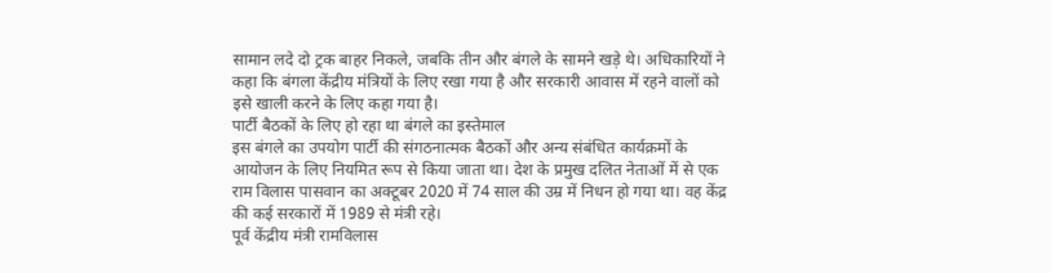सामान लदे दो ट्रक बाहर निकले, जबकि तीन और बंगले के सामने खड़े थे। अधिकारियों ने कहा कि बंगला केंद्रीय मंत्रियों के लिए रखा गया है और सरकारी आवास में रहने वालों को इसे खाली करने के लिए कहा गया है।
पार्टी बैठकों के लिए हो रहा था बंगले का इस्तेमाल
इस बंगले का उपयोग पार्टी की संगठनात्मक बैठकों और अन्य संबंधित कार्यक्रमों के आयोजन के लिए नियमित रूप से किया जाता था। देश के प्रमुख दलित नेताओं में से एक राम विलास पासवान का अक्टूबर 2020 में 74 साल की उम्र में निधन हो गया था। वह केंद्र की कई सरकारों में 1989 से मंत्री रहे।
पूर्व केंद्रीय मंत्री रामविलास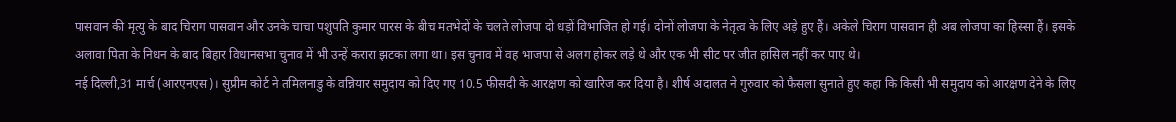पासवान की मृत्यु के बाद चिराग पासवान और उनके चाचा पशुपति कुमार पारस के बीच मतभेदों के चलते लोजपा दो धड़ों विभाजित हो गई। दोनों लोजपा के नेतृत्व के लिए अड़े हुए हैं। अकेले चिराग पासवान ही अब लोजपा का हिस्सा हैं। इसके अलावा पिता के निधन के बाद बिहार विधानसभा चुनाव में भी उन्हें करारा झटका लगा था। इस चुनाव में वह भाजपा से अलग होकर लड़े थे और एक भी सीट पर जीत हासिल नहीं कर पाए थे।
नई दिल्ली,31 मार्च (आरएनएस)। सुप्रीम कोर्ट ने तमिलनाडु के वन्नियार समुदाय को दिए गए 10.5 फीसदी के आरक्षण को खारिज कर दिया है। शीर्ष अदालत ने गुरुवार को फैसला सुनाते हुए कहा कि किसी भी समुदाय को आरक्षण देने के लिए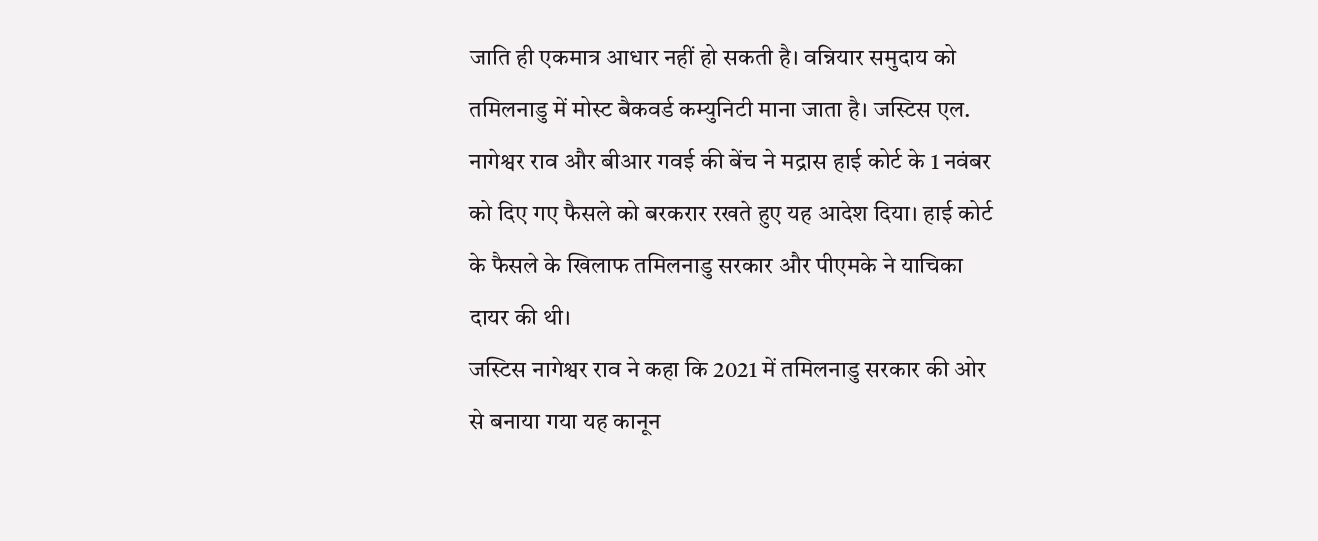जाति ही एकमात्र आधार नहीं हो सकती है। वन्नियार समुदाय को तमिलनाडु में मोस्ट बैकवर्ड कम्युनिटी माना जाता है। जस्टिस एल. नागेश्वर राव और बीआर गवई की बेंच ने मद्रास हाई कोर्ट के 1 नवंबर को दिए गए फैसले को बरकरार रखते हुए यह आदेश दिया। हाई कोर्ट के फैसले के खिलाफ तमिलनाडु सरकार और पीएमके ने याचिका दायर की थी।
जस्टिस नागेश्वर राव ने कहा कि 2021 में तमिलनाडु सरकार की ओर से बनाया गया यह कानून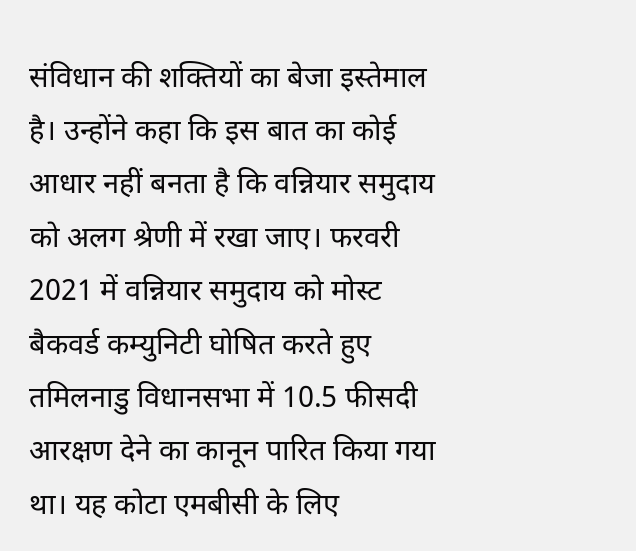संविधान की शक्तियों का बेजा इस्तेमाल है। उन्होंने कहा कि इस बात का कोई आधार नहीं बनता है कि वन्नियार समुदाय को अलग श्रेणी में रखा जाए। फरवरी 2021 में वन्नियार समुदाय को मोस्ट बैकवर्ड कम्युनिटी घोषित करते हुए तमिलनाडु विधानसभा में 10.5 फीसदी आरक्षण देने का कानून पारित किया गया था। यह कोटा एमबीसी के लिए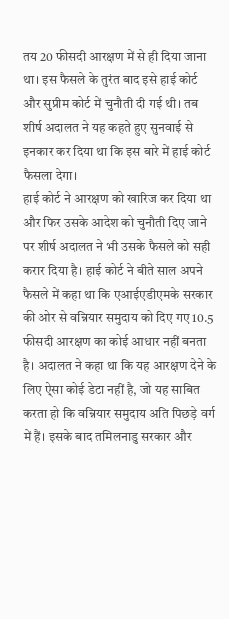तय 20 फीसदी आरक्षण में से ही दिया जाना था। इस फैसले के तुरंत बाद इसे हाई कोर्ट और सुप्रीम कोर्ट में चुनौती दी गई थी। तब शीर्ष अदालत ने यह कहते हुए सुनवाई से इनकार कर दिया था कि इस बारे में हाई कोर्ट फैसला देगा।
हाई कोर्ट ने आरक्षण को खारिज कर दिया था और फिर उसके आदेश को चुनौती दिए जाने पर शीर्ष अदालत ने भी उसके फैसले को सही करार दिया है। हाई कोर्ट ने बीते साल अपने फैसले में कहा था कि एआईएडीएमके सरकार की ओर से वन्नियार समुदाय को दिए गए 10.5 फीसदी आरक्षण का कोई आधार नहीं बनता है। अदालत ने कहा था कि यह आरक्षण देने के लिए ऐ्सा कोई डेटा नहीं है, जो यह साबित करता हो कि वन्नियार समुदाय अति पिछड़े वर्ग में हैं। इसके बाद तमिलनाडु सरकार और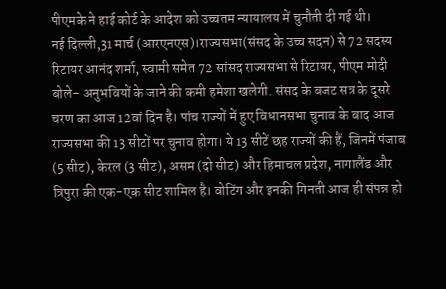पीएमके ने हाई कोर्ट के आदेश को उच्चतम न्यायालय में चुनौती दी गई थी।
नई दिल्ली,31 मार्च (आरएनएस)।राज्यसभा(संसद के उच्च सदन) से 72 सदस्य रिटायर आनंद शर्मा, स्वामी समेत 72 सांसद राज्यसभा से रिटायर, पीएम मोदी बोले- अनुभवियों के जाने की कमी हमेशा खलेगी. संसद के बजट सत्र के दूसरे चरण का आज 12वां दिन है। पांच राज्यों में हुए विधानसभा चुनाव के बाद आज राज्यसभा की 13 सीटों पर चुनाव होगा। ये 13 सीटें छह राज्यों की हैं, जिनमें पंजाब (5 सीट), केरल (3 सीट), असम (दो सीट) और हिमाचल प्रदेश, नागालैंड और त्रिपुरा की एक-एक सीट शामिल है। वोटिंग और इनकी गिनती आज ही संपन्न हो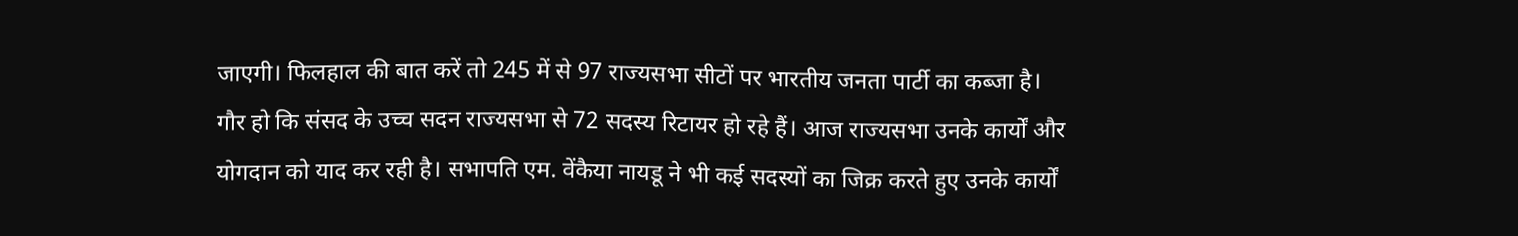जाएगी। फिलहाल की बात करें तो 245 में से 97 राज्यसभा सीटों पर भारतीय जनता पार्टी का कब्जा है।
गौर हो कि संसद के उच्च सदन राज्यसभा से 72 सदस्य रिटायर हो रहे हैं। आज राज्यसभा उनके कार्यों और योगदान को याद कर रही है। सभापति एम. वेंकैया नायडू ने भी कई सदस्यों का जिक्र करते हुए उनके कार्यों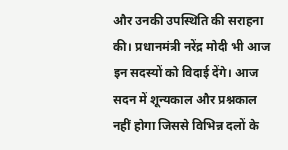और उनकी उपस्थिति की सराहना की। प्रधानमंत्री नरेंद्र मोदी भी आज इन सदस्यों को विदाई देंगे। आज सदन में शून्यकाल और प्रश्नकाल नहीं होगा जिससे विभिन्न दलों के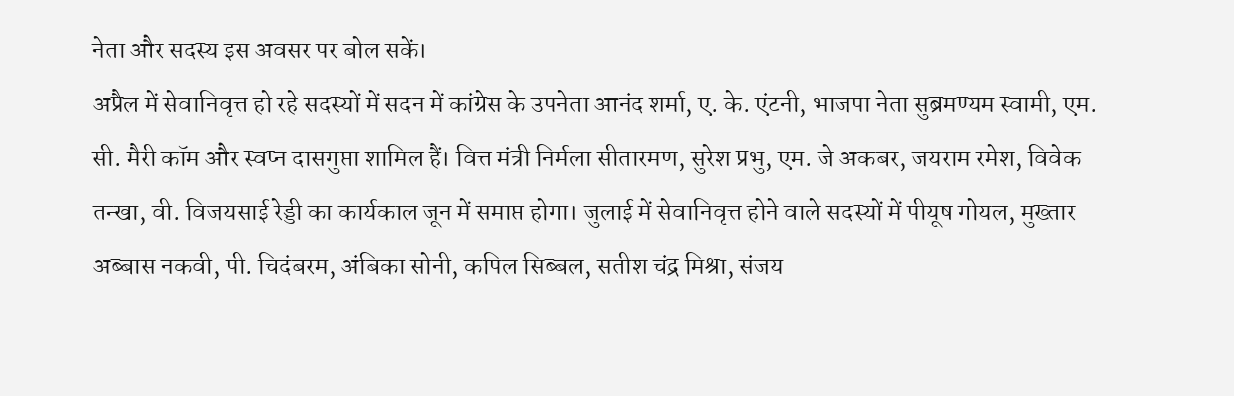नेता और सदस्य इस अवसर पर बोल सकें।
अप्रैल में सेवानिवृत्त हो रहे सदस्यों में सदन में कांग्रेस के उपनेता आनंद शर्मा, ए. के. एंटनी, भाजपा नेता सुब्रमण्यम स्वामी, एम. सी. मैरी कॉम और स्वप्न दासगुप्ता शामिल हैं। वित्त मंत्री निर्मला सीतारमण, सुरेश प्रभु, एम. जे अकबर, जयराम रमेश, विवेक तन्खा, वी. विजयसाई रेड्डी का कार्यकाल जून में समाप्त होगा। जुलाई में सेवानिवृत्त होने वाले सदस्यों में पीयूष गोयल, मुख्तार अब्बास नकवी, पी. चिदंबरम, अंबिका सोनी, कपिल सिब्बल, सतीश चंद्र मिश्रा, संजय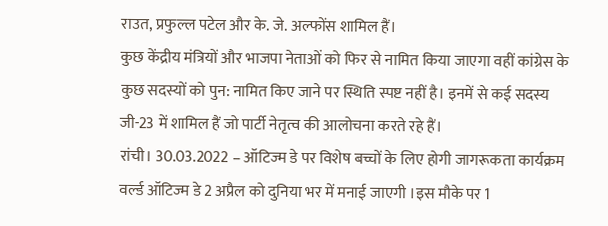राउत, प्रफुल्ल पटेल और के. जे. अल्फोंस शामिल हैं।
कुछ केंद्रीय मंत्रियों और भाजपा नेताओं को फिर से नामित किया जाएगा वहीं कांग्रेस के कुछ सदस्यों को पुन: नामित किए जाने पर स्थिति स्पष्ट नहीं है। इनमें से कई सदस्य जी-23 में शामिल हैं जो पार्टी नेतृत्व की आलोचना करते रहे हैं।
रांची। 30.03.2022 – ऑटिज्म डे पर विशेष बच्चों के लिए होगी जागरूकता कार्यक्रम वर्ल्ड ऑटिज्म डे 2 अप्रैल को दुनिया भर में मनाई जाएगी ।इस मौके पर 1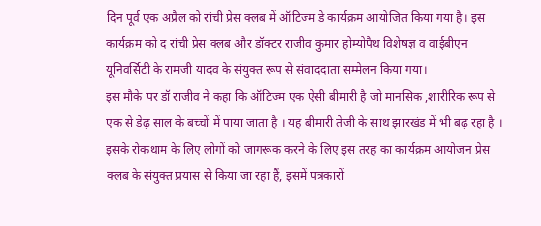दिन पूर्व एक अप्रैल को रांची प्रेस क्लब में ऑटिज्म डे कार्यक्रम आयोजित किया गया है। इस कार्यक्रम को द रांची प्रेस क्लब और डॉक्टर राजीव कुमार होम्योपैथ विशेषज्ञ व वाईबीएन यूनिवर्सिटी के रामजी यादव के संयुक्त रूप से संवाददाता सम्मेलन किया गया।
इस मौके पर डॉ राजीव ने कहा कि ऑटिज्म एक ऐसी बीमारी है जो मानसिक ,शारीरिक रूप से एक से डेढ़ साल के बच्चों में पाया जाता है । यह बीमारी तेजी के साथ झारखंड में भी बढ़ रहा है । इसके रोकथाम के लिए लोगों को जागरूक करने के लिए इस तरह का कार्यक्रम आयोजन प्रेस क्लब के संयुक्त प्रयास से किया जा रहा हैं, इसमें पत्रकारों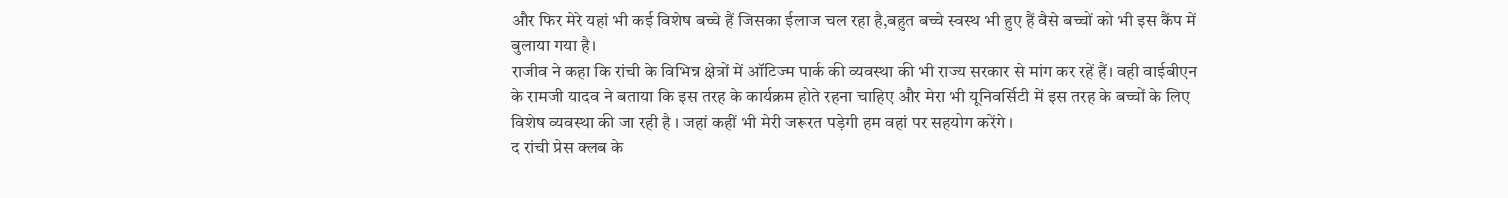और फिर मेरे यहां भी कई विशेष बच्चे हैं जिसका ईलाज चल रहा है,बहुत बच्चे स्वस्थ भी हुए हैं वैसे बच्चों को भी इस कैंप में बुलाया गया है।
राजीव ने कहा कि रांची के विभिन्न क्षेत्रों में ऑटिज्म पार्क की व्यवस्था की भी राज्य सरकार से मांग कर रहें हैं। वही वाईबीएन के रामजी यादव ने बताया कि इस तरह के कार्यक्रम होते रहना चाहिए और मेरा भी यूनिवर्सिटी में इस तरह के बच्चों के लिए विशेष व्यवस्था की जा रही है । जहां कहीं भी मेरी जरूरत पड़ेगी हम वहां पर सहयोग करेंगे ।
द रांची प्रेस क्लब के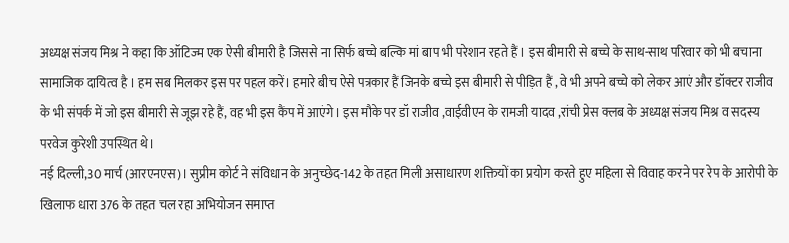अध्यक्ष संजय मिश्र ने कहा कि ऑटिज्म एक ऐसी बीमारी है जिससे ना सिर्फ बच्चे बल्कि मां बाप भी परेशान रहते हैं । इस बीमारी से बच्चे के साथ-साथ परिवार को भी बचाना सामाजिक दायित्व है । हम सब मिलकर इस पर पहल करें। हमारे बीच ऐसे पत्रकार हैं जिनके बच्चे इस बीमारी से पीड़ित हैं , वे भी अपने बच्चे को लेकर आएं और डॉक्टर राजीव के भी संपर्क में जो इस बीमारी से जूझ रहे हैं, वह भी इस कैंप में आएंगे। इस मौके पर डॉ राजीव ,वाईवीएन के रामजी यादव ,रांची प्रेस क्लब के अध्यक्ष संजय मिश्र व सदस्य परवेज कुरेशी उपस्थित थे।
नई दिल्ली,30 मार्च (आरएनएस)। सुप्रीम कोर्ट ने संविधान के अनुच्छेद-142 के तहत मिली असाधारण शक्तियों का प्रयोग करते हुए महिला से विवाह करने पर रेप के आरोपी के खिलाफ धारा 376 के तहत चल रहा अभियोजन समाप्त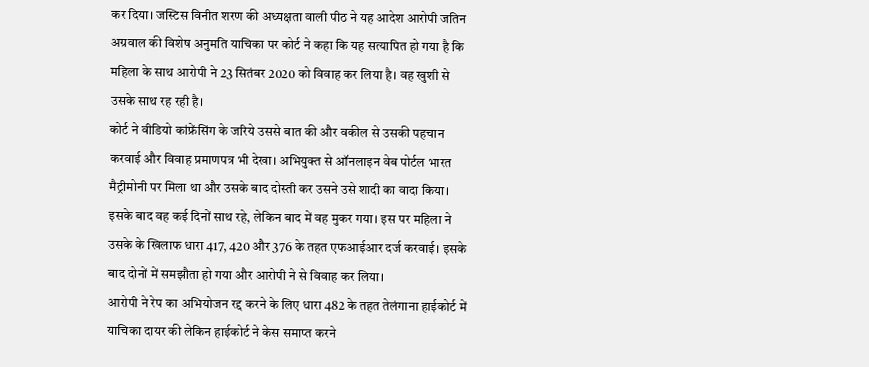कर दिया। जस्टिस विनीत शरण की अध्यक्षता वाली पीठ ने यह आदेश आरोपी जतिन अग्रवाल की विशेष अनुमति याचिका पर कोर्ट ने कहा कि यह सत्यापित हो गया है कि महिला के साथ आरोपी ने 23 सितंबर 2020 को विवाह कर लिया है। वह खुशी से उसके साथ रह रही है।
कोर्ट ने वीडियो कांफ्रेंसिंग के जरिये उससे बात की और वकील से उसकी पहचान करवाई और विवाह प्रमाणपत्र भी देखा। अभियुक्त से ऑनलाइन वेब पोर्टल भारत मैट्रीमोनी पर मिला था और उसके बाद दोस्ती कर उसने उसे शादी का वादा किया। इसके बाद वह कई दिनों साथ रहे, लेकिन बाद में वह मुकर गया। इस पर महिला ने उसके के खिलाफ धारा 417, 420 और 376 के तहत एफआईआर दर्ज करवाई। इसके बाद दोनों में समझौता हो गया और आरोपी ने से विवाह कर लिया।
आरोपी ने रेप का अभियोजन रद्द करने के लिए धारा 482 के तहत तेलंगाना हाईकोर्ट में याचिका दायर की लेकिन हाईकोर्ट ने केस समाप्त करने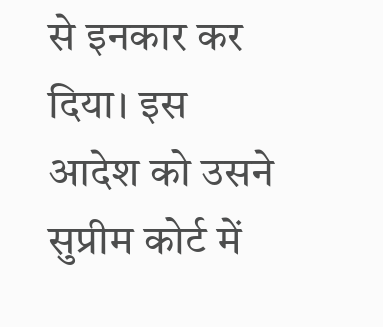से इनकार कर दिया। इस आदेश को उसने सुप्रीम कोर्ट में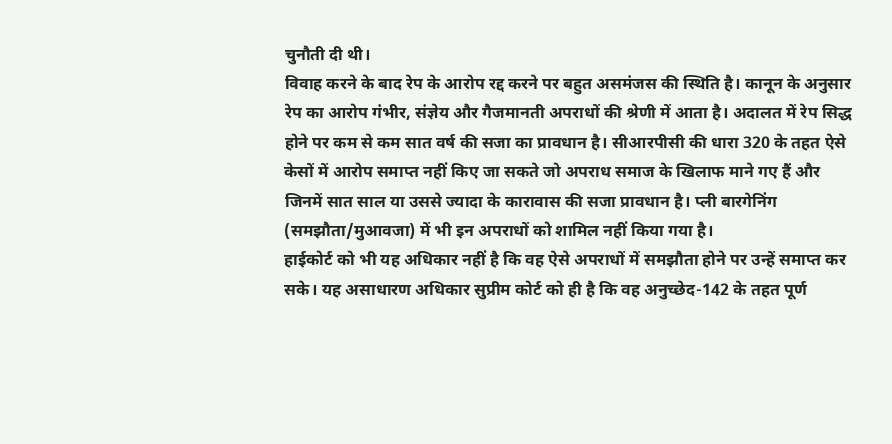चुनौती दी थी।
विवाह करने के बाद रेप के आरोप रद्द करने पर बहुत असमंजस की स्थिति है। कानून के अनुसार रेप का आरोप गंभीर, संज्ञेय और गैजमानती अपराधों की श्रेणी में आता है। अदालत में रेप सिद्ध होने पर कम से कम सात वर्ष की सजा का प्रावधान है। सीआरपीसी की धारा 320 के तहत ऐसे केसों में आरोप समाप्त नहीं किए जा सकते जो अपराध समाज के खिलाफ माने गए हैं और जिनमें सात साल या उससे ज्यादा के कारावास की सजा प्रावधान है। प्ली बारगेनिंग (समझौता/मुआवजा) में भी इन अपराधों को शामिल नहीं किया गया है।
हाईकोर्ट को भी यह अधिकार नहीं है कि वह ऐसे अपराधों में समझौता होने पर उन्हें समाप्त कर सके। यह असाधारण अधिकार सुप्रीम कोर्ट को ही है कि वह अनुच्छेद-142 के तहत पूर्ण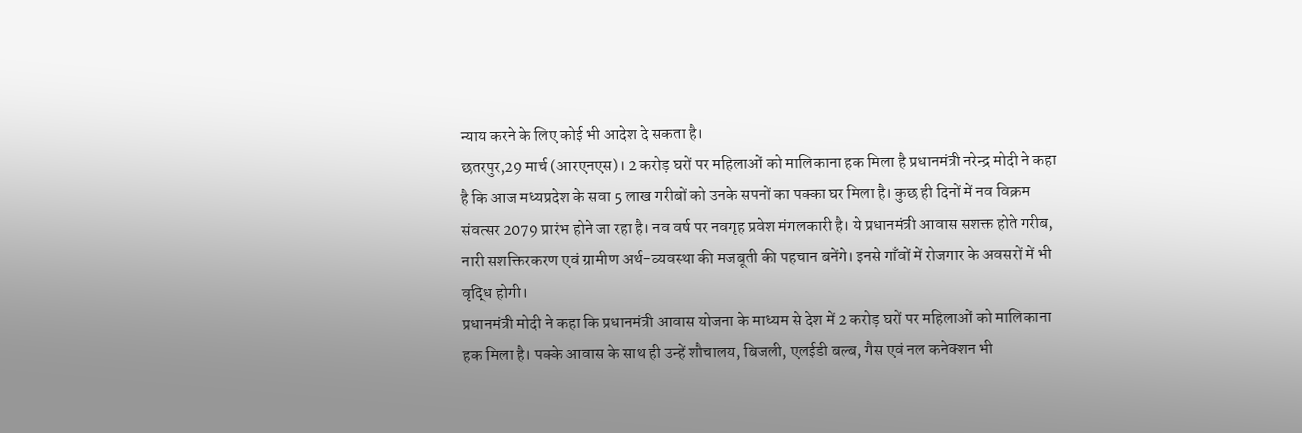न्याय करने के लिए कोई भी आदेश दे सकता है।
छतरपुर,29 मार्च (आरएनएस)। 2 करोड़ घरों पर महिलाओं को मालिकाना हक मिला है प्रधानमंत्री नरेन्द्र मोदी ने कहा है कि आज मध्यप्रदेश के सवा 5 लाख गरीबों को उनके सपनों का पक्का घर मिला है। कुछ ही दिनों में नव विक्रम संवत्सर 2079 प्रारंभ होने जा रहा है। नव वर्ष पर नवगृह प्रवेश मंगलकारी है। ये प्रधानमंत्री आवास सशक्त होते गरीब, नारी सशक्तिरकरण एवं ग्रामीण अर्थ-व्यवस्था की मजबूती की पहचान बनेंगे। इनसे गाँवों में रोजगार के अवसरों में भी वृद्धि होगी।
प्रधानमंत्री मोदी ने कहा कि प्रधानमंत्री आवास योजना के माध्यम से देश में 2 करोड़ घरों पर महिलाओं को मालिकाना हक मिला है। पक्के आवास के साथ ही उन्हें शौचालय, बिजली, एलईडी बल्ब, गैस एवं नल कनेक्शन भी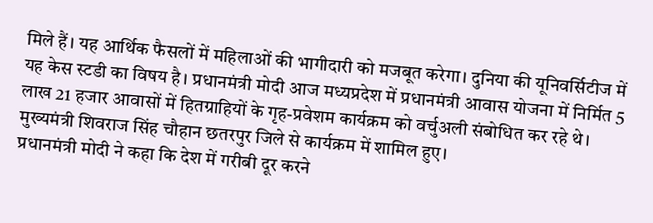मिले हैं। यह आर्थिक फैसलों में महिलाओं की भागीदारी को मजबूत करेगा। दुनिया की यूनिवर्सिटीज में यह केस स्टडी का विषय है। प्रधानमंत्री मोदी आज मध्यप्रदेश में प्रधानमंत्री आवास योजना में निर्मित 5 लाख 21 हजार आवासों में हितग्राहियों के गृह-प्रवेशम कार्यक्रम को वर्चुअली संबोधित कर रहे थे। मुख्यमंत्री शिवराज सिंह चौहान छतरपुर जिले से कार्यक्रम में शामिल हुए।
प्रधानमंत्री मोदी ने कहा कि देश में गरीबी दूर करने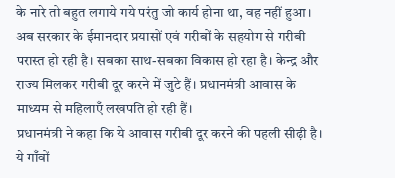के नारे तो बहुत लगाये गये परंतु जो कार्य होना था, वह नहीं हुआ। अब सरकार के ईमानदार प्रयासों एवं गरीबों के सहयोग से गरीबी परास्त हो रही है। सबका साथ-सबका विकास हो रहा है। केन्द्र और राज्य मिलकर गरीबी दूर करने में जुटे हैं। प्रधानमंत्री आवास के माध्यम से महिलाएँ लखपति हो रही हैं।
प्रधानमंत्री ने कहा कि ये आवास गरीबी दूर करने की पहली सीढ़ी है। ये गाँवों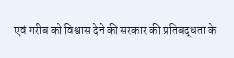एवं गरीब को विश्वास देने की सरकार की प्रतिबद्धता के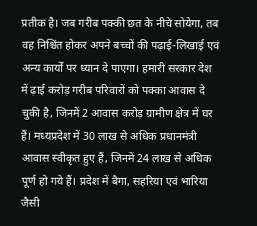प्रतीक है। जब गरीब पक्की छत के नीचे सोयेगा, तब वह निश्चिंत होकर अपने बच्चों की पढ़ाई-लिखाई एवं अन्य कार्यों पर ध्यान दे पाएगा। हमारी सरकार देश में ढ़ाई करोड़ गरीब परिवारों को पक्का आवास दे चुकी है, जिनमें 2 आवास करोड़ ग्रामीण क्षेत्र में घर हैं। मध्यप्रदेश में 30 लाख से अधिक प्रधानमंत्री आवास स्वीकृत हुए हैं, जिनमें 24 लाख से अधिक पूर्ण हो गये हैं। प्रदेश में बैगा, सहरिया एवं भारिया जैसी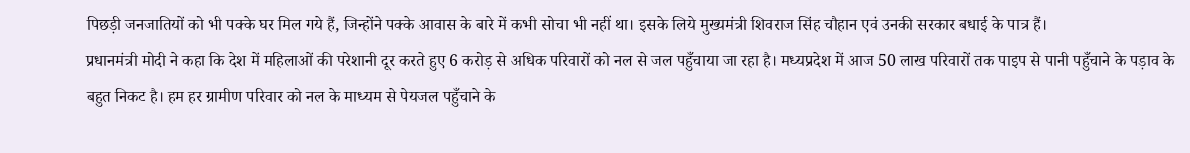पिछड़ी जनजातियों को भी पक्के घर मिल गये हैं, जिन्होंने पक्के आवास के बारे में कभी सोचा भी नहीं था। इसके लिये मुख्यमंत्री शिवराज सिंह चौहान एवं उनकी सरकार बधाई के पात्र हैं।
प्रधानमंत्री मोदी ने कहा कि देश में महिलाओं की परेशानी दूर करते हुए 6 करोड़ से अधिक परिवारों को नल से जल पहुँचाया जा रहा है। मध्यप्रदेश में आज 50 लाख परिवारों तक पाइप से पानी पहुँचाने के पड़ाव के बहुत निकट है। हम हर ग्रामीण परिवार को नल के माध्यम से पेयजल पहुँचाने के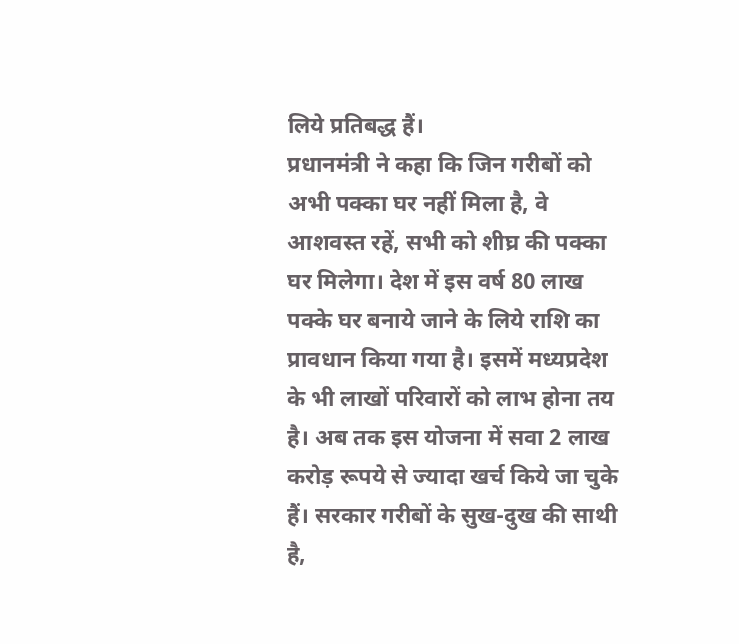लिये प्रतिबद्ध हैं।
प्रधानमंत्री ने कहा कि जिन गरीबों को अभी पक्का घर नहीं मिला है, वे आशवस्त रहें, सभी को शीघ्र की पक्का घर मिलेगा। देश में इस वर्ष 80 लाख पक्के घर बनाये जाने के लिये राशि का प्रावधान किया गया है। इसमें मध्यप्रदेश के भी लाखों परिवारों को लाभ होना तय है। अब तक इस योजना में सवा 2 लाख करोड़ रूपये से ज्यादा खर्च किये जा चुके हैं। सरकार गरीबों के सुख-दुख की साथी है,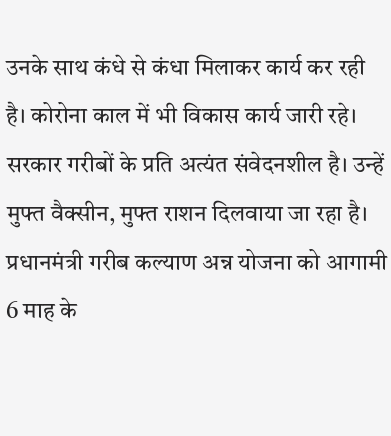उनके साथ कंधे से कंधा मिलाकर कार्य कर रही है। कोरोना काल में भी विकास कार्य जारी रहे। सरकार गरीबों के प्रति अत्यंत संवेदनशील है। उन्हें मुफ्त वैक्सीन, मुफ्त राशन दिलवाया जा रहा है। प्रधानमंत्री गरीब कल्याण अन्न योजना को आगामी 6 माह के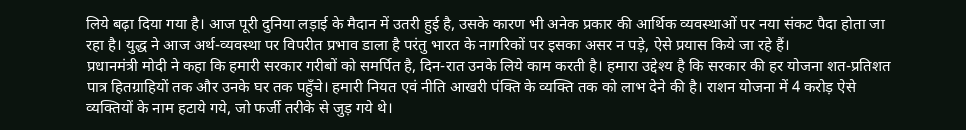लिये बढ़ा दिया गया है। आज पूरी दुनिया लड़ाई के मैदान में उतरी हुई है, उसके कारण भी अनेक प्रकार की आर्थिक व्यवस्थाओं पर नया संकट पैदा होता जा रहा है। युद्ध ने आज अर्थ-व्यवस्था पर विपरीत प्रभाव डाला है परंतु भारत के नागरिकों पर इसका असर न पड़े, ऐसे प्रयास किये जा रहे हैं।
प्रधानमंत्री मोदी ने कहा कि हमारी सरकार गरीबों को समर्पित है, दिन-रात उनके लिये काम करती है। हमारा उद्देश्य है कि सरकार की हर योजना शत-प्रतिशत पात्र हितग्राहियों तक और उनके घर तक पहुँचे। हमारी नियत एवं नीति आखरी पंक्ति के व्यक्ति तक को लाभ देने की है। राशन योजना में 4 करोड़ ऐसे व्यक्तियों के नाम हटाये गये, जो फर्जी तरीके से जुड़ गये थे।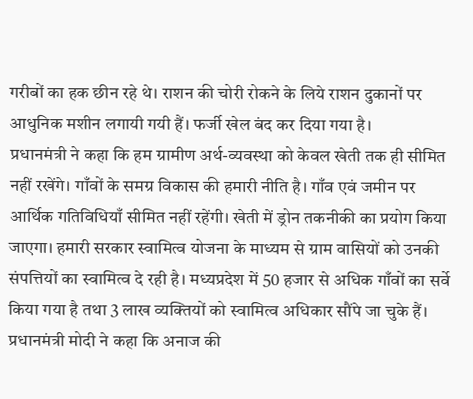गरीबों का हक छीन रहे थे। राशन की चोरी रोकने के लिये राशन दुकानों पर आधुनिक मशीन लगायी गयी हैं। फर्जी खेल बंद कर दिया गया है।
प्रधानमंत्री ने कहा कि हम ग्रामीण अर्थ-व्यवस्था को केवल खेती तक ही सीमित नहीं रखेंगे। गाँवों के समग्र विकास की हमारी नीति है। गाँव एवं जमीन पर आर्थिक गतिविधियाँ सीमित नहीं रहेंगी। खेती में ड्रोन तकनीकी का प्रयोग किया जाएगा। हमारी सरकार स्वामित्व योजना के माध्यम से ग्राम वासियों को उनकी संपत्तियों का स्वामित्व दे रही है। मध्यप्रदेश में 50 हजार से अधिक गाँवों का सर्वे किया गया है तथा 3 लाख व्यक्तियों को स्वामित्व अधिकार सौंपे जा चुके हैं।
प्रधानमंत्री मोदी ने कहा कि अनाज की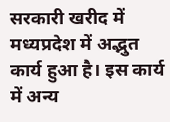सरकारी खरीद में मध्यप्रदेश में अद्भुत कार्य हुआ है। इस कार्य में अन्य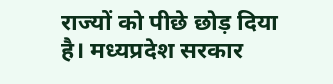राज्यों को पीछे छोड़ दिया है। मध्यप्रदेश सरकार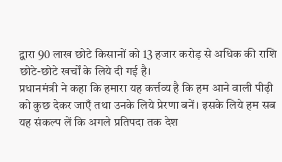द्वारा 90 लाख छोटे किसानों को 13 हजार करोड़ से अधिक की राशि छोटे-छोटे खर्चों के लिये दी गई है।
प्रधानमंत्री ने कहा कि हमारा यह कर्त्तव्य है कि हम आने वाली पीढ़ी को कुछ देकर जाएँ तथा उनके लिये प्रेरणा बनें। इसके लिये हम सब यह संकल्प लें कि अगले प्रतिपदा तक देश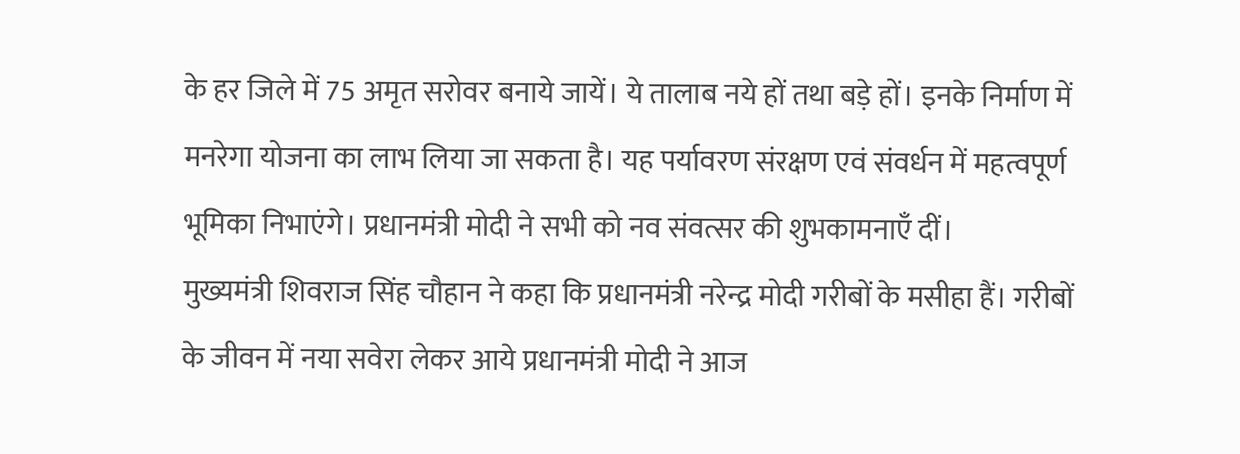के हर जिले में 75 अमृत सरोवर बनाये जायें। ये तालाब नये हों तथा बड़े हों। इनके निर्माण में मनरेगा योजना का लाभ लिया जा सकता है। यह पर्यावरण संरक्षण एवं संवर्धन में महत्वपूर्ण भूमिका निभाएंगे। प्रधानमंत्री मोदी ने सभी को नव संवत्सर की शुभकामनाएँ दीं।
मुख्यमंत्री शिवराज सिंह चौहान ने कहा कि प्रधानमंत्री नरेन्द्र मोदी गरीबों के मसीहा हैं। गरीबों के जीवन में नया सवेरा लेकर आये प्रधानमंत्री मोदी ने आज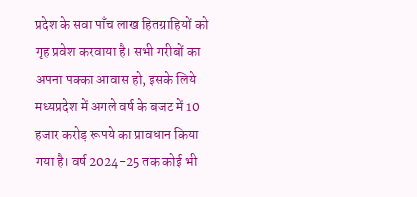प्रदेश के सवा पाँच लाख हितग्राहियों को गृह प्रवेश करवाया है। सभी गरीबों का अपना पक्का आवास हो, इसके लिये मध्यप्रदेश में अगले वर्ष के बजट में 10 हजार करोड़ रूपये का प्रावधान किया गया है। वर्ष 2024-25 तक कोई भी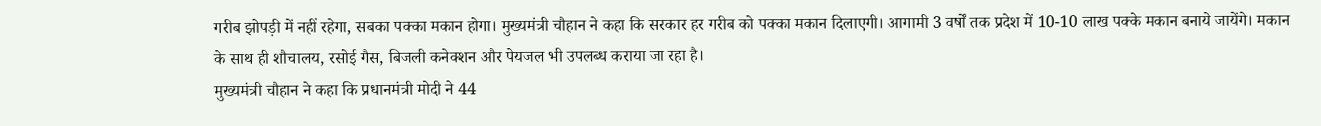गरीब झोपड़ी में नहीं रहेगा, सबका पक्का मकान होगा। मुख्यमंत्री चौहान ने कहा कि सरकार हर गरीब को पक्का मकान दिलाएगी। आगामी 3 वर्षों तक प्रदेश में 10-10 लाख पक्के मकान बनाये जायेंगे। मकान के साथ ही शौचालय, रसोई गैस, बिजली कनेक्शन और पेयजल भी उपलब्ध कराया जा रहा है।
मुख्यमंत्री चौहान ने कहा कि प्रधानमंत्री मोदी ने 44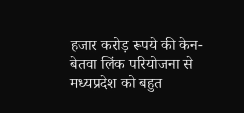हजार करोड़ रूपये की केन-बेतवा लिंक परियोजना से मध्यप्रदेश को बहुत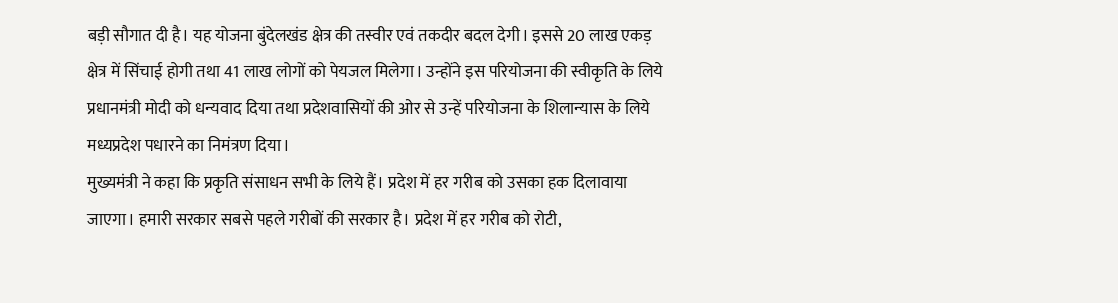बड़ी सौगात दी है। यह योजना बुंदेलखंड क्षेत्र की तस्वीर एवं तकदीर बदल देगी। इससे 20 लाख एकड़ क्षेत्र में सिंचाई होगी तथा 41 लाख लोगों को पेयजल मिलेगा। उन्होंने इस परियोजना की स्वीकृति के लिये प्रधानमंत्री मोदी को धन्यवाद दिया तथा प्रदेशवासियों की ओर से उन्हें परियोजना के शिलान्यास के लिये मध्यप्रदेश पधारने का निमंत्रण दिया।
मुख्यमंत्री ने कहा कि प्रकृति संसाधन सभी के लिये हैं। प्रदेश में हर गरीब को उसका हक दिलावाया जाएगा। हमारी सरकार सबसे पहले गरीबों की सरकार है। प्रदेश में हर गरीब को रोटी,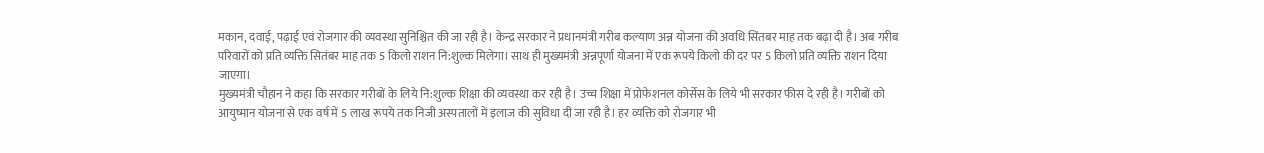मकान, दवाई, पढ़ाई एवं रोजगार की व्यवस्था सुनिश्चित की जा रही है। केन्द्र सरकार ने प्रधानमंत्री गरीब कल्याण अन्न योजना की अवधि सिंतबर माह तक बढ़ा दी है। अब गरीब परिवारों को प्रति व्यक्ति सितंबर माह तक 5 किलो राशन नि:शुल्क मिलेगा। साथ ही मुख्यमंत्री अन्नपूर्णा योजना में एक रूपये किलो की दर पर 5 किलो प्रति व्यक्ति राशन दिया जाएगा।
मुख्यमंत्री चौहान ने कहा कि सरकार गरीबों के लिये नि:शुल्क शिक्षा की व्यवस्था कर रही है। उच्च शिक्षा में प्रोफेशनल कोर्सेस के लिये भी सरकार फीस दे रही है। गरीबों को आयुष्मान योजना से एक वर्ष में 5 लाख रूपये तक निजी अस्पतालों में इलाज की सुविधा दी जा रही है। हर व्यक्ति को रोजगार भी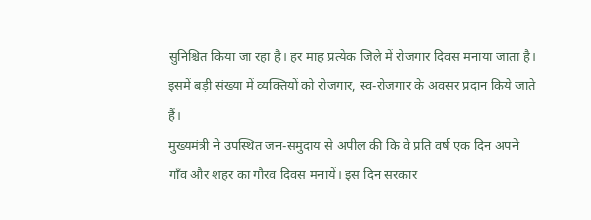सुनिश्चित किया जा रहा है। हर माह प्रत्येक जिले में रोजगार दिवस मनाया जाता है। इसमें बड़ी संख्या में व्यक्तियों को रोजगार, स्व-रोजगार के अवसर प्रदान किये जाते हैं।
मुख्यमंत्री ने उपस्थित जन-समुदाय से अपील की कि वे प्रति वर्ष एक दिन अपने गाँव और शहर का गौरव दिवस मनायें। इस दिन सरकार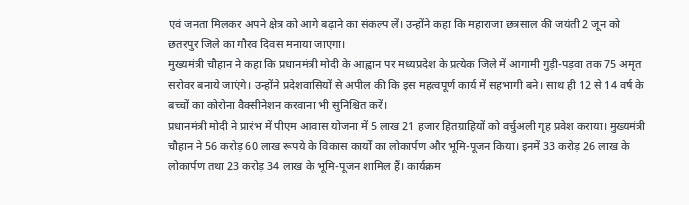एवं जनता मिलकर अपने क्षेत्र को आगे बढ़ाने का संकल्प लें। उन्होंने कहा कि महाराजा छत्रसाल की जयंती 2 जून को छतरपुर जिले का गौरव दिवस मनाया जाएगा।
मुख्यमंत्री चौहान ने कहा कि प्रधानमंत्री मोदी के आह्वान पर मध्यप्रदेश के प्रत्येक जिले में आगामी गुड़ी-पड़वा तक 75 अमृत सरोवर बनाये जाएंगे। उन्होंने प्रदेशवासियों से अपील की कि इस महत्वपूर्ण कार्य में सहभागी बने। साथ ही 12 से 14 वर्ष के बच्चों का कोरोना वैक्सीनेशन करवाना भी सुनिश्चित करें।
प्रधानमंत्री मोदी ने प्रारंभ में पीएम आवास योजना में 5 लाख 21 हजार हितग्राहियों को वर्चुअली गृह प्रवेश कराया। मुख्यमंत्री चौहान ने 56 करोड़ 60 लाख रूपये के विकास कार्यों का लोकार्पण और भूमि-पूजन किया। इनमें 33 करोड़ 26 लाख के लोकार्पण तथा 23 करोड़ 34 लाख के भूमि-पूजन शामिल हैं। कार्यक्रम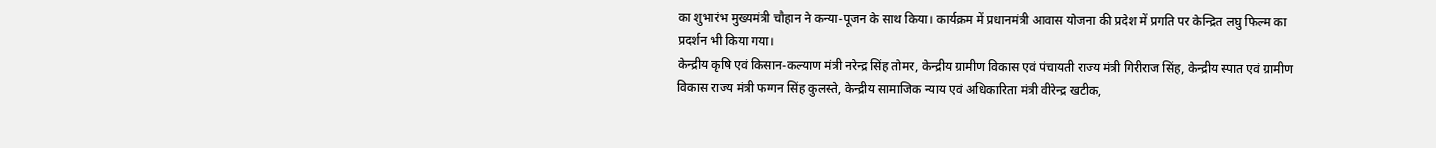का शुभारंभ मुख्यमंत्री चौहान ने कन्या-पूजन के साथ किया। कार्यक्रम में प्रधानमंत्री आवास योजना की प्रदेश में प्रगति पर केन्द्रित लघु फिल्म का प्रदर्शन भी किया गया।
केन्द्रीय कृषि एवं किसान-कल्याण मंत्री नरेन्द्र सिंह तोमर, केन्द्रीय ग्रामीण विकास एवं पंचायती राज्य मंत्री गिरीराज सिंह, केन्द्रीय स्पात एवं ग्रामीण विकास राज्य मंत्री फग्गन सिंह कुलस्ते, केन्द्रीय सामाजिक न्याय एवं अधिकारिता मंत्री वीरेन्द्र खटीक,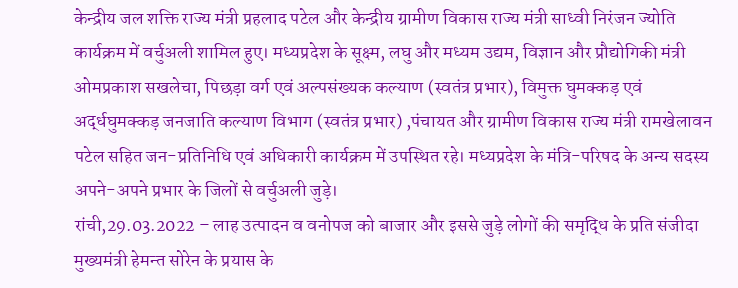केन्द्रीय जल शक्ति राज्य मंत्री प्रहलाद पटेल और केन्द्रीय ग्रामीण विकास राज्य मंत्री साध्वी निरंजन ज्योति कार्यक्रम में वर्चुअली शामिल हुए। मध्यप्रदेश के सूक्ष्म, लघु और मध्यम उद्यम, विज्ञान और प्रौद्योगिकी मंत्री ओमप्रकाश सखलेचा, पिछड़ा वर्ग एवं अल्पसंख्यक कल्याण (स्वतंत्र प्रभार), विमुक्त घुमक्कड़ एवं अर्द्धघुमक्कड़ जनजाति कल्याण विभाग (स्वतंत्र प्रभार) ,पंचायत और ग्रामीण विकास राज्य मंत्री रामखेलावन पटेल सहित जन-प्रतिनिधि एवं अधिकारी कार्यक्रम में उपस्थित रहे। मध्यप्रदेश के मंत्रि-परिषद के अन्य सदस्य अपने-अपने प्रभार के जिलों से वर्चुअली जुड़े।
रांची,29.03.2022 – लाह उत्पादन व वनोपज को बाजार और इससे जुड़े लोगों की समृद्धि के प्रति संजीदा मुख्यमंत्री हेमन्त सोरेन के प्रयास के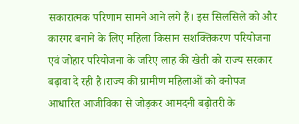सकारात्मक परिणाम सामने आने लगे हैं। इस सिलसिले को और कारगर बनाने के लिए महिला किसान सशक्तिकरण परियोजना एवं जोहार परियोजना के जरिए लाह की खेती को राज्य सरकार बढ़ावा दे रही है।राज्य की ग्रामीण महिलाओं को वनोपज आधारित आजीविका से जोड़कर आमदनी बढ़ोतरी के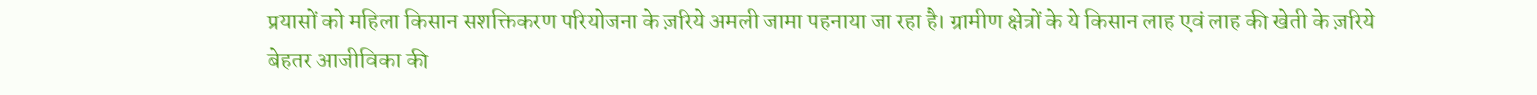प्रयासों को महिला किसान सशक्तिकरण परियोजना के ज़रिये अमली जामा पहनाया जा रहा है। ग्रामीण क्षेत्रों के ये किसान लाह एवं लाह की खेती के ज़रिये बेहतर आजीविका की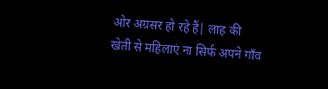ओर अग्रसर हो रहे हैं| लाह की खेती से महिलाएं ना सिर्फ अपने गाँव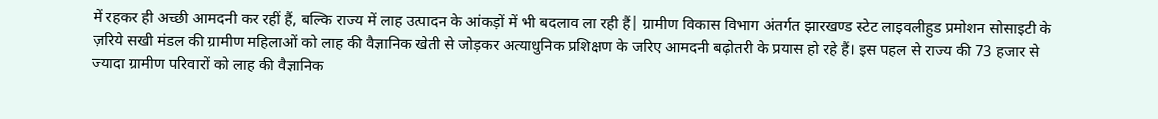में रहकर ही अच्छी आमदनी कर रहीं हैं, बल्कि राज्य में लाह उत्पादन के आंकड़ों में भी बदलाव ला रही हैं| ग्रामीण विकास विभाग अंतर्गत झारखण्ड स्टेट लाइवलीहुड प्रमोशन सोसाइटी के ज़रिये सखी मंडल की ग्रामीण महिलाओं को लाह की वैज्ञानिक खेती से जोड़कर अत्याधुनिक प्रशिक्षण के जरिए आमदनी बढ़ोतरी के प्रयास हो रहे हैं। इस पहल से राज्य की 73 हजार से ज्यादा ग्रामीण परिवारों को लाह की वैज्ञानिक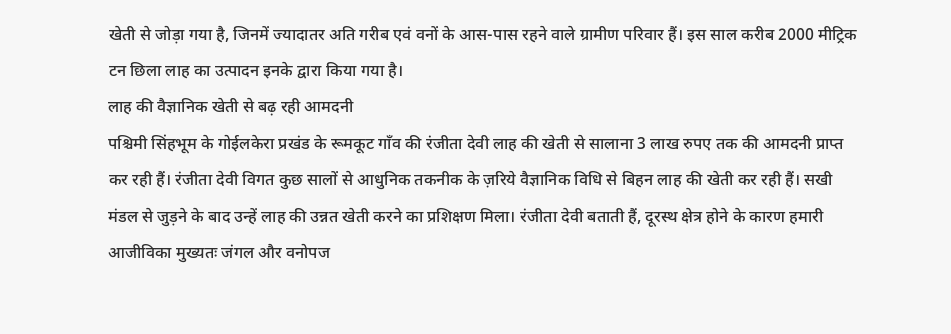खेती से जोड़ा गया है, जिनमें ज्यादातर अति गरीब एवं वनों के आस-पास रहने वाले ग्रामीण परिवार हैं। इस साल करीब 2000 मीट्रिक टन छिला लाह का उत्पादन इनके द्वारा किया गया है।
लाह की वैज्ञानिक खेती से बढ़ रही आमदनी
पश्चिमी सिंहभूम के गोईलकेरा प्रखंड के रूमकूट गाँव की रंजीता देवी लाह की खेती से सालाना 3 लाख रुपए तक की आमदनी प्राप्त कर रही हैं। रंजीता देवी विगत कुछ सालों से आधुनिक तकनीक के ज़रिये वैज्ञानिक विधि से बिहन लाह की खेती कर रही हैं। सखी मंडल से जुड़ने के बाद उन्हें लाह की उन्नत खेती करने का प्रशिक्षण मिला। रंजीता देवी बताती हैं, दूरस्थ क्षेत्र होने के कारण हमारी आजीविका मुख्यतः जंगल और वनोपज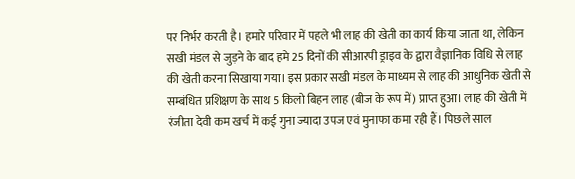पर निर्भर करती है। हमारे परिवार में पहले भी लाह की खेती का कार्य किया जाता था, लेकिन सखी मंडल से जुड़ने के बाद हमे 25 दिनों की सीआरपी ड्राइव के द्वारा वैज्ञानिक विधि से लाह की खेती करना सिखाया गया। इस प्रकार सखी मंडल के माध्यम से लाह की आधुनिक खेती से सम्बंधित प्रशिक्षण के साथ 5 किलो बिहन लाह (बीज के रूप में) प्राप्त हुआ। लाह की खेती में रंजीता देवी कम खर्च में कई गुना ज्यादा उपज एवं मुनाफा कमा रही हैं। पिछले साल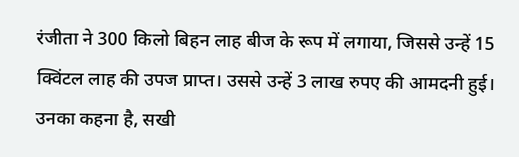रंजीता ने 300 किलो बिहन लाह बीज के रूप में लगाया, जिससे उन्हें 15 क्विंटल लाह की उपज प्राप्त। उससे उन्हें 3 लाख रुपए की आमदनी हुई। उनका कहना है, सखी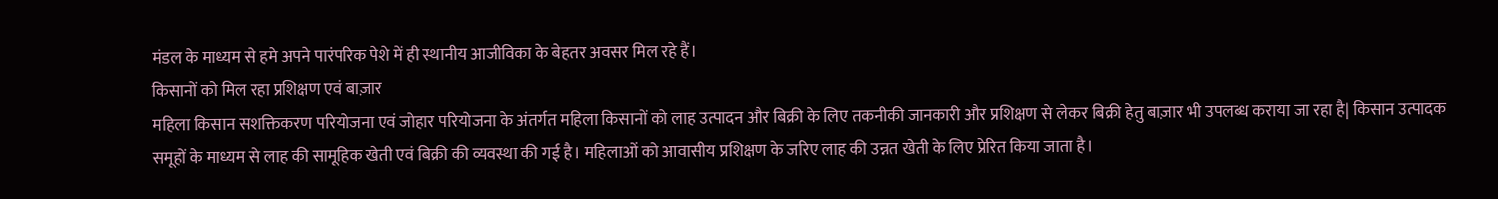मंडल के माध्यम से हमे अपने पारंपरिक पेशे में ही स्थानीय आजीविका के बेहतर अवसर मिल रहे हैं।
किसानों को मिल रहा प्रशिक्षण एवं बाज़ार
महिला किसान सशक्तिकरण परियोजना एवं जोहार परियोजना के अंतर्गत महिला किसानों को लाह उत्पादन और बिक्री के लिए तकनीकी जानकारी और प्रशिक्षण से लेकर बिक्री हेतु बाज़ार भी उपलब्ध कराया जा रहा है| किसान उत्पादक समूहों के माध्यम से लाह की सामूहिक खेती एवं बिक्री की व्यवस्था की गई है। महिलाओं को आवासीय प्रशिक्षण के जरिए लाह की उन्नत खेती के लिए प्रेरित किया जाता है।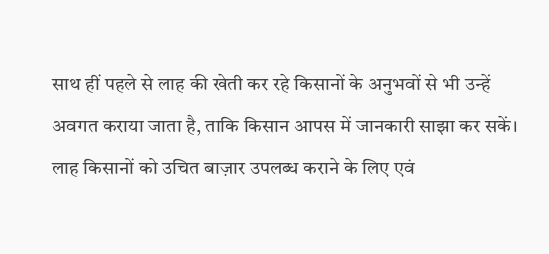साथ हीं पहले से लाह की खेती कर रहे किसानों के अनुभवों से भी उन्हें अवगत कराया जाता है, ताकि किसान आपस में जानकारी साझा कर सकें। लाह किसानों को उचित बाज़ार उपलब्ध कराने के लिए एवं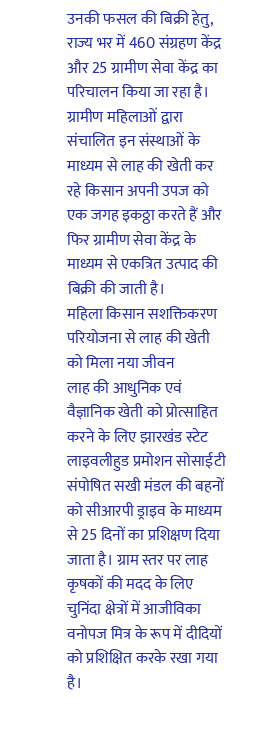उनकी फसल की बिक्री हेतु, राज्य भर में 460 संग्रहण केंद्र और 25 ग्रामीण सेवा केंद्र का परिचालन किया जा रहा है। ग्रामीण महिलाओं द्वारा संचालित इन संस्थाओं के माध्यम से लाह की खेती कर रहे किसान अपनी उपज को एक जगह इकठ्ठा करते हैं और फिर ग्रामीण सेवा केंद्र के माध्यम से एकत्रित उत्पाद की बिक्री की जाती है।
महिला किसान सशक्तिकरण परियोजना से लाह की खेती को मिला नया जीवन
लाह की आधुनिक एवं वैज्ञानिक खेती को प्रोत्साहित करने के लिए झारखंड स्टेट लाइवलीहुड प्रमोशन सोसाईटी संपोषित सखी मंडल की बहनों को सीआरपी ड्राइव के माध्यम से 25 दिनों का प्रशिक्षण दिया जाता है। ग्राम स्तर पर लाह कृषकों की मदद के लिए चुनिंदा क्षेत्रों में आजीविका वनोपज मित्र के रूप में दीदियों को प्रशिक्षित करके रखा गया है।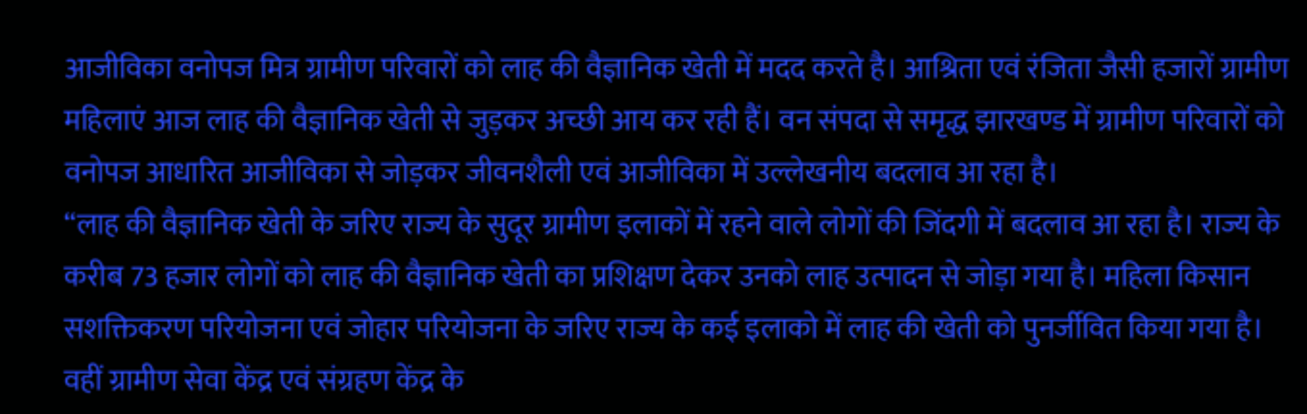आजीविका वनोपज मित्र ग्रामीण परिवारों को लाह की वैज्ञानिक खेती में मदद करते है। आश्रिता एवं रंजिता जैसी हजारों ग्रामीण महिलाएं आज लाह की वैज्ञानिक खेती से जुड़कर अच्छी आय कर रही हैं। वन संपदा से समृद्ध झारखण्ड में ग्रामीण परिवारों को वनोपज आधारित आजीविका से जोड़कर जीवनशैली एवं आजीविका में उल्लेखनीय बदलाव आ रहा है।
“लाह की वैज्ञानिक खेती के जरिए राज्य के सुदूर ग्रामीण इलाकों में रहने वाले लोगों की जिंदगी में बदलाव आ रहा है। राज्य के करीब 73 हजार लोगों को लाह की वैज्ञानिक खेती का प्रशिक्षण देकर उनको लाह उत्पादन से जोड़ा गया है। महिला किसान सशक्तिकरण परियोजना एवं जोहार परियोजना के जरिए राज्य के कई इलाको में लाह की खेती को पुनर्जीवित किया गया है। वहीं ग्रामीण सेवा केंद्र एवं संग्रहण केंद्र के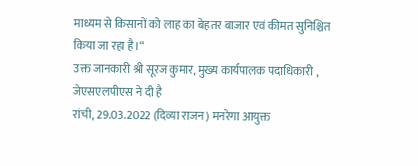माध्यम से किसानों को लाह का बेहतर बाजार एवं कीमत सुनिश्चित किया जा रहा है।“
उक्त जानकारी श्री सूरज कुमार, मुख्य कार्यपालक पदाधिकारी , जेएसएलपीएस ने दी है
रांची, 29.03.2022 (दिव्या राजन) मनरेगा आयुक्त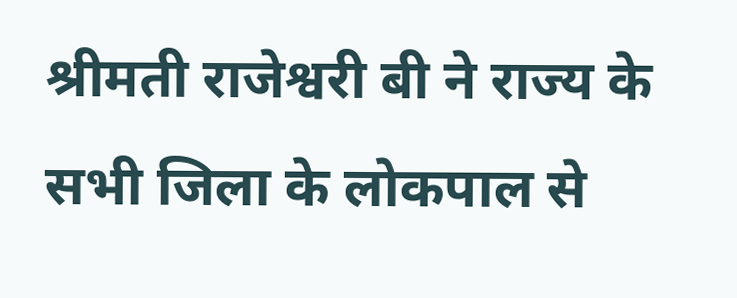श्रीमती राजेश्वरी बी ने राज्य के सभी जिला के लोकपाल से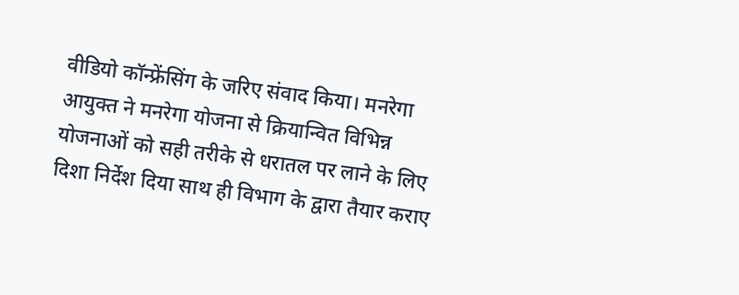वीडियो कॉन्फ्रेंसिंग के जरिए संवाद किया। मनरेगा आयुक्त ने मनरेगा योजना से क्रियान्वित विभिन्न योजनाओं को सही तरीके से धरातल पर लाने के लिए दिशा निर्देश दिया साथ ही विभाग के द्वारा तैयार कराए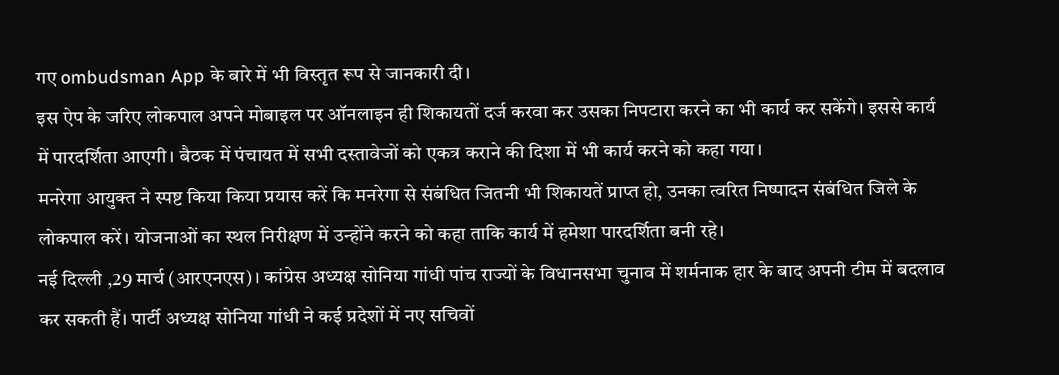गए ombudsman App के बारे में भी विस्तृत रूप से जानकारी दी।
इस ऐप के जरिए लोकपाल अपने मोबाइल पर ऑनलाइन ही शिकायतों दर्ज करवा कर उसका निपटारा करने का भी कार्य कर सकेंगे। इससे कार्य में पारदर्शिता आएगी। बैठक में पंचायत में सभी दस्तावेजों को एकत्र कराने की दिशा में भी कार्य करने को कहा गया।
मनरेगा आयुक्त ने स्पष्ट किया किया प्रयास करें कि मनरेगा से संबंधित जितनी भी शिकायतें प्राप्त हो, उनका त्वरित निष्पादन संबंधित जिले के लोकपाल करें। योजनाओं का स्थल निरीक्षण में उन्होंने करने को कहा ताकि कार्य में हमेशा पारदर्शिता बनी रहे।
नई दिल्ली ,29 मार्च (आरएनएस)। कांग्रेस अध्यक्ष सोनिया गांधी पांच राज्यों के विधानसभा चुनाव में शर्मनाक हार के बाद अपनी टीम में बदलाव कर सकती हैं। पार्टी अध्यक्ष सोनिया गांधी ने कई प्रदेशों में नए सचिवों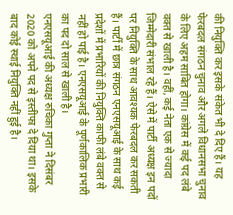की नियुक्ति कर इसके संकेत भी दे दिए हैं। यह फेरबदल संगठन चुनाव और अगले विधानसभा चुनाव के लिए अहम साबित होगा। कांग्रेस में कई पद लंबे वक्त से खाली है। वहीं, कई नेता एक से ज्यादा जिम्मेदारी संभाल रहे हैं। ऐसे में पार्टी अध्यक्ष इन पदों पर नियुक्ति के साथ आवश्यक फेरबदल कर सकती हैं। पार्टी में छात्र संगठन एनएसयूआई के साथ कई प्रदेशों में प्रभारियों की नियुक्ति काफी लंबे वक्त से नहीं हो पाई है। एनएसयूआई के पूर्णकालिक प्रभारी का पद दो साल से खाली है।
एनएसयूआई की अध्यक्ष रुचिका गुप्ता ने दिसंबर 2020 को अपने पद से इस्तीफा दे दिया था। इसके बाद कोई स्थाई नियुक्ति नहीं हुई है।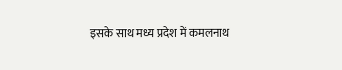इसके साथ मध्य प्रदेश में कमलनाथ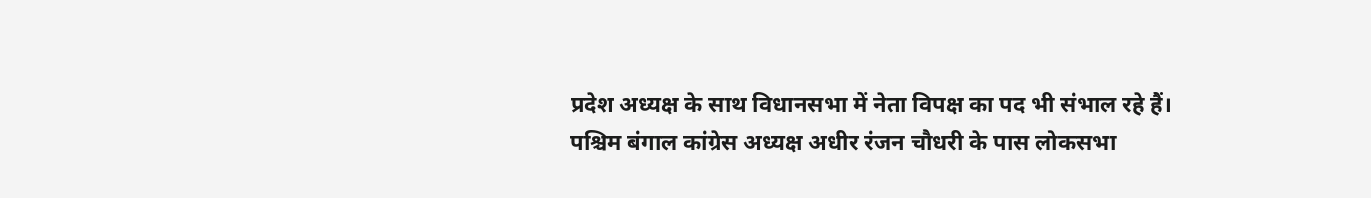प्रदेश अध्यक्ष के साथ विधानसभा में नेता विपक्ष का पद भी संभाल रहे हैं।
पश्चिम बंगाल कांग्रेस अध्यक्ष अधीर रंजन चौधरी के पास लोकसभा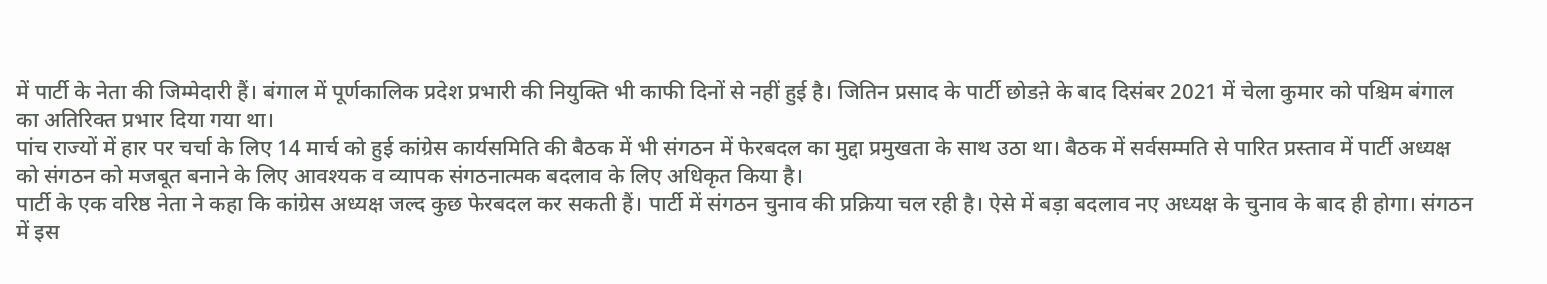में पार्टी के नेता की जिम्मेदारी हैं। बंगाल में पूर्णकालिक प्रदेश प्रभारी की नियुक्ति भी काफी दिनों से नहीं हुई है। जितिन प्रसाद के पार्टी छोडऩे के बाद दिसंबर 2021 में चेला कुमार को पश्चिम बंगाल का अतिरिक्त प्रभार दिया गया था।
पांच राज्यों में हार पर चर्चा के लिए 14 मार्च को हुई कांग्रेस कार्यसमिति की बैठक में भी संगठन में फेरबदल का मुद्दा प्रमुखता के साथ उठा था। बैठक में सर्वसम्मति से पारित प्रस्ताव में पार्टी अध्यक्ष को संगठन को मजबूत बनाने के लिए आवश्यक व व्यापक संगठनात्मक बदलाव के लिए अधिकृत किया है।
पार्टी के एक वरिष्ठ नेता ने कहा कि कांग्रेस अध्यक्ष जल्द कुछ फेरबदल कर सकती हैं। पार्टी में संगठन चुनाव की प्रक्रिया चल रही है। ऐसे में बड़ा बदलाव नए अध्यक्ष के चुनाव के बाद ही होगा। संगठन में इस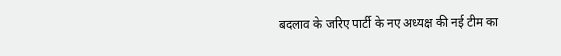बदलाव के जरिए पार्टी के नए अध्यक्ष की नई टीम का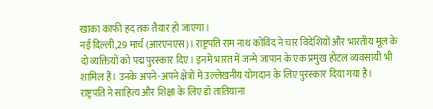खाका काफी हद तक तैयार हो जाएगा।
नई दिल्ली,29 मार्च (आरएनएस)। राष्ट्रपति राम नाथ कोविंद ने चार विदेशियों और भारतीय मूल के दो व्यक्तियों को पद्म पुरस्कार दिए। इनमें भारत में जन्मे जापान के एक प्रमुख होटल व्यवसायी भी शामिल हैं। उनके अपने-अपने क्षेत्रों में उल्लेखनीय योगदान के लिए पुरस्कार दिया गया है।
राष्ट्रपति ने साहित्य और शिक्षा के लिए डॉ तातियाना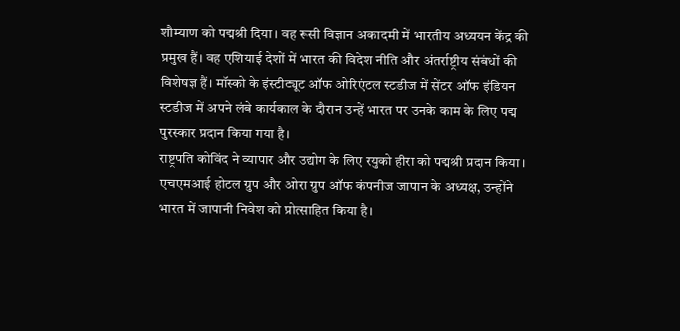शौम्याण को पद्मश्री दिया। वह रूसी विज्ञान अकादमी में भारतीय अध्ययन केंद्र की प्रमुख हैं। वह एशियाई देशों में भारत की विदेश नीति और अंतर्राष्ट्रीय संबंधों की विशेषज्ञ हैं। मॉस्को के इंस्टीट्यूट ऑफ ओरिएंटल स्टडीज में सेंटर ऑफ इंडियन स्टडीज में अपने लंबे कार्यकाल के दौरान उन्हें भारत पर उनके काम के लिए पद्म पुरस्कार प्रदान किया गया है।
राष्ट्रपति कोविंद ने व्यापार और उद्योग के लिए रयुको हीरा को पद्मश्री प्रदान किया। एचएमआई होटल ग्रुप और ओरा ग्रुप ऑफ कंपनीज जापान के अध्यक्ष, उन्होंने भारत में जापानी निवेश को प्रोत्साहित किया है।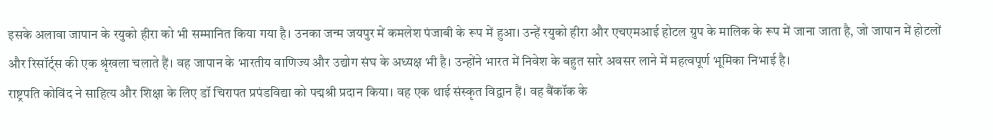इसके अलावा जापान के रयुको हीरा को भी सम्मानित किया गया है। उनका जन्म जयपुर में कमलेश पंजाबी के रूप में हुआ। उन्हें रयुको हीरा और एचएमआई होटल ग्रुप के मालिक के रूप में जाना जाता है, जो जापान में होटलों और रिसॉर्ट्स की एक श्रृंखला चलाते हैं। वह जापान के भारतीय वाणिज्य और उद्योग संघ के अध्यक्ष भी है। उन्होंने भारत में निवेश के बहुत सारे अवसर लाने में महत्वपूर्ण भूमिका निभाई है।
राष्ट्रपति कोविंद ने साहित्य और शिक्षा के लिए डॉ चिरापत प्रपंडविद्या को पद्मश्री प्रदान किया। वह एक थाई संस्कृत विद्वान हैं। वह बैंकॉक के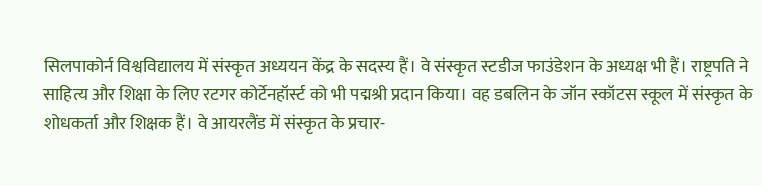सिलपाकोर्न विश्वविद्यालय में संस्कृत अध्ययन केंद्र के सदस्य हैं। वे संस्कृत स्टडीज फाउंडेशन के अध्यक्ष भी हैं। राष्ट्रपति ने साहित्य और शिक्षा के लिए रटगर कोर्टेनहॉर्स्ट को भी पद्मश्री प्रदान किया। वह डबलिन के जॉन स्कॉटस स्कूल में संस्कृत के शोधकर्ता और शिक्षक हैं। वे आयरलैंड में संस्कृत के प्रचार-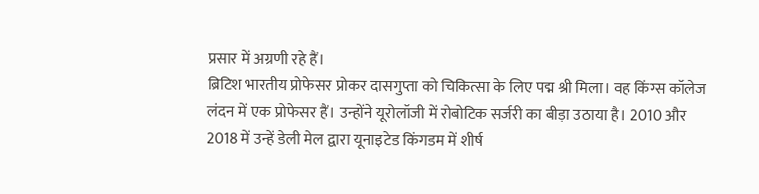प्रसार में अग्रणी रहे हैं।
ब्रिटिश भारतीय प्रोफेसर प्रोकर दासगुप्ता को चिकित्सा के लिए पद्म श्री मिला। वह किंग्स कॉलेज लंदन में एक प्रोफेसर हैं। उन्होंने यूरोलॉजी में रोबोटिक सर्जरी का बीड़ा उठाया है। 2010 और 2018 में उन्हें डेली मेल द्वारा यूनाइटेड किंगडम में शीर्ष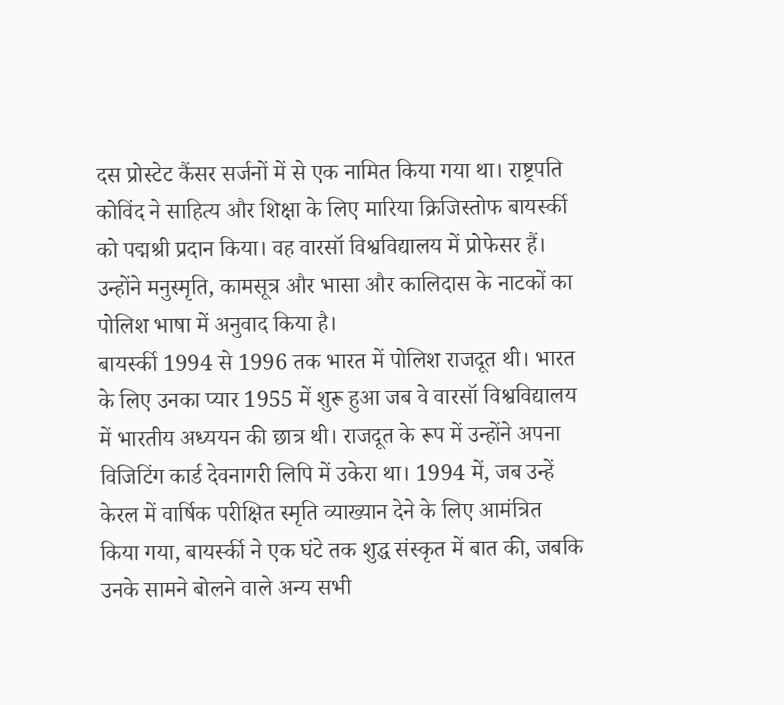दस प्रोस्टेट कैंसर सर्जनों में से एक नामित किया गया था। राष्ट्रपति कोविंद ने साहित्य और शिक्षा के लिए मारिया क्रिजिस्तोफ बायर्स्की को पद्मश्री प्रदान किया। वह वारसॉ विश्वविद्यालय में प्रोफेसर हैं। उन्होंने मनुस्मृति, कामसूत्र और भासा और कालिदास के नाटकों का पोलिश भाषा में अनुवाद किया है।
बायर्स्की 1994 से 1996 तक भारत में पोलिश राजदूत थी। भारत के लिए उनका प्यार 1955 में शुरू हुआ जब वे वारसॉ विश्वविद्यालय में भारतीय अध्ययन की छात्र थी। राजदूत के रूप में उन्होंने अपना विजिटिंग कार्ड देवनागरी लिपि में उकेरा था। 1994 में, जब उन्हें केरल में वार्षिक परीक्षित स्मृति व्याख्यान देने के लिए आमंत्रित किया गया, बायर्स्की ने एक घंटे तक शुद्ध संस्कृत में बात की, जबकि उनके सामने बोलने वाले अन्य सभी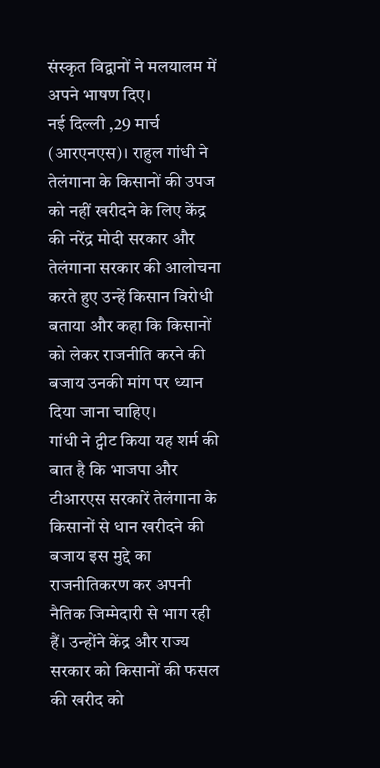संस्कृत विद्वानों ने मलयालम में अपने भाषण दिए।
नई दिल्ली ,29 मार्च (आरएनएस)। राहुल गांधी ने तेलंगाना के किसानों की उपज को नहीं खरीदने के लिए केंद्र की नरेंद्र मोदी सरकार और तेलंगाना सरकार की आलोचना करते हुए उन्हें किसान विरोधी बताया और कहा कि किसानों को लेकर राजनीति करने की बजाय उनकी मांग पर ध्यान दिया जाना चाहिए।
गांधी ने ट्वीट किया यह शर्म की बात है कि भाजपा और टीआरएस सरकारें तेलंगाना के किसानों से धान खरीदने की बजाय इस मुद्दे का राजनीतिकरण कर अपनी नैतिक जिम्मेदारी से भाग रही हैं। उन्होंने केंद्र और राज्य सरकार को किसानों की फसल की खरीद को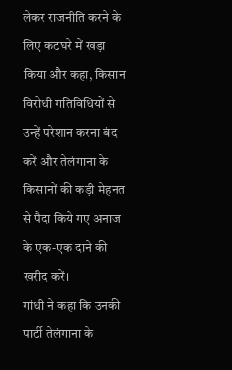लेकर राजनीति करने के लिए कटघरे में खड़ा किया और कहा, किसान विरोधी गतिविधियों से उन्हें परेशान करना बंद करें और तेलंगाना के किसानों की कड़ी मेहनत से पैदा किये गए अनाज के एक-एक दाने की खरीद करें।
गांधी ने कहा कि उनकी पार्टी तेलंगाना के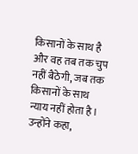किसानों के साथ है और वह तब तक चुप नहीं बैठेगी, जब तक किसानों के साथ न्याय नहीं होता है। उन्होंने कहा,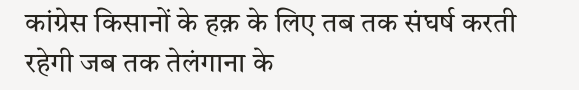कांग्रेस किसानों के हक़ के लिए तब तक संघर्ष करती रहेगी जब तक तेलंगाना के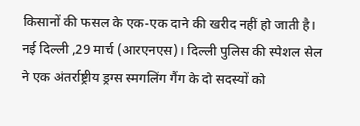किसानों की फसल के एक-एक दाने की खरीद नहीं हो जाती है।
नई दिल्ली ,29 मार्च (आरएनएस)। दिल्ली पुलिस की स्पेशल सेल ने एक अंतर्राष्ट्रीय ड्रग्स स्मगलिंग गैंग के दो सदस्यों को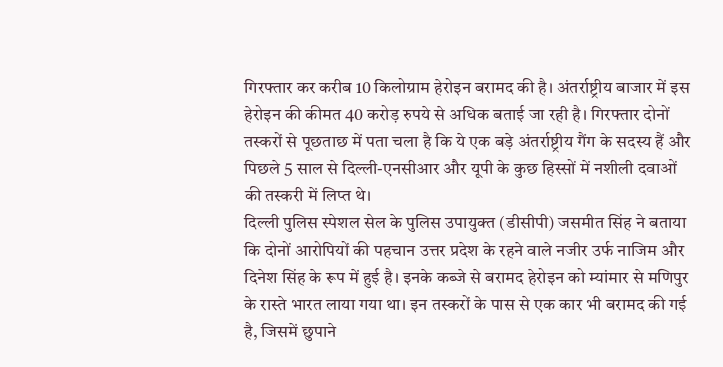गिरफ्तार कर करीब 10 किलोग्राम हेरोइन बरामद की है। अंतर्राष्ट्रीय बाजार में इस हेरोइन की कीमत 40 करोड़ रुपये से अधिक बताई जा रही है। गिरफ्तार दोनों तस्करों से पूछताछ में पता चला है कि ये एक बड़े अंतर्राष्ट्रीय गैंग के सदस्य हैं और पिछले 5 साल से दिल्ली-एनसीआर और यूपी के कुछ हिस्सों में नशीली दवाओं की तस्करी में लिप्त थे।
दिल्ली पुलिस स्पेशल सेल के पुलिस उपायुक्त (डीसीपी) जसमीत सिंह ने बताया कि दोनों आरोपियों की पहचान उत्तर प्रदेश के रहने वाले नजीर उर्फ नाजिम और दिनेश सिंह के रूप में हुई है। इनके कब्जे से बरामद हेरोइन को म्यांमार से मणिपुर के रास्ते भारत लाया गया था। इन तस्करों के पास से एक कार भी बरामद की गई है, जिसमें छुपाने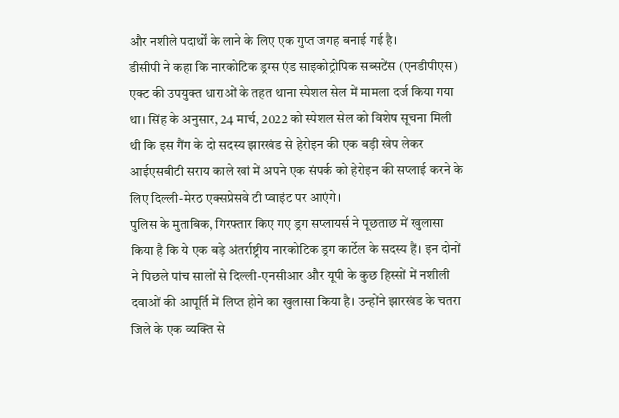और नशीले पदार्थों के लाने के लिए एक गुप्त जगह बनाई गई है।
डीसीपी ने कहा कि नारकोटिक ड्रग्स एंड साइकोट्रोपिक सब्सटेंस (एनडीपीएस) एक्ट की उपयुक्त धाराओं के तहत थाना स्पेशल सेल में मामला दर्ज किया गया था। सिंह के अनुसार, 24 मार्च, 2022 को स्पेशल सेल को विशेष सूचना मिली थी कि इस गैंग के दो सदस्य झारखंड से हेरोइन की एक बड़ी खेप लेकर आईएसबीटी सराय काले खां में अपने एक संपर्क को हेरोइन की सप्लाई करने के लिए दिल्ली-मेरठ एक्सप्रेसवे टी प्वाइंट पर आएंगे।
पुलिस के मुताबिक, गिरफ्तार किए गए ड्रग सप्लायर्स ने पूछताछ में खुलासा किया है कि ये एक बड़े अंतर्राष्ट्रीय नारकोटिक ड्रग कार्टेल के सदस्य हैं। इन दोनों ने पिछले पांच सालों से दिल्ली-एनसीआर और यूपी के कुछ हिस्सों में नशीली दवाओं की आपूर्ति में लिप्त होने का खुलासा किया है। उन्होंने झारखंड के चतरा जिले के एक व्यक्ति से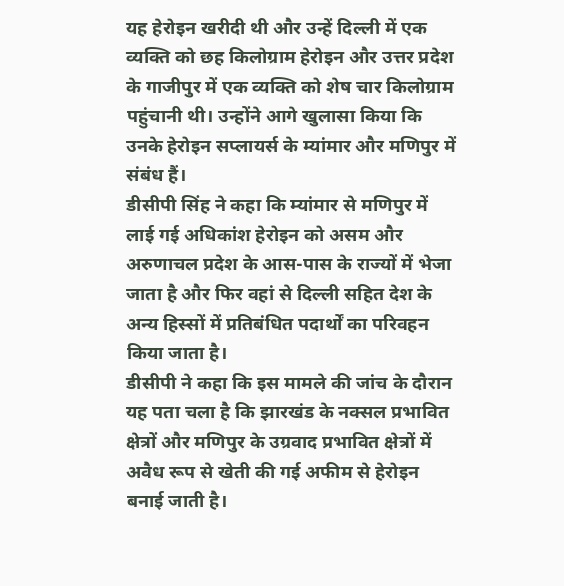यह हेरोइन खरीदी थी और उन्हें दिल्ली में एक व्यक्ति को छह किलोग्राम हेरोइन और उत्तर प्रदेश के गाजीपुर में एक व्यक्ति को शेष चार किलोग्राम पहुंचानी थी। उन्होंने आगे खुलासा किया कि उनके हेरोइन सप्लायर्स के म्यांमार और मणिपुर में संबंध हैं।
डीसीपी सिंह ने कहा कि म्यांमार से मणिपुर में लाई गई अधिकांश हेरोइन को असम और अरुणाचल प्रदेश के आस-पास के राज्यों में भेजा जाता है और फिर वहां से दिल्ली सहित देश के अन्य हिस्सों में प्रतिबंधित पदार्थों का परिवहन किया जाता है।
डीसीपी ने कहा कि इस मामले की जांच के दौरान यह पता चला है कि झारखंड के नक्सल प्रभावित क्षेत्रों और मणिपुर के उग्रवाद प्रभावित क्षेत्रों में अवैध रूप से खेती की गई अफीम से हेरोइन बनाई जाती है।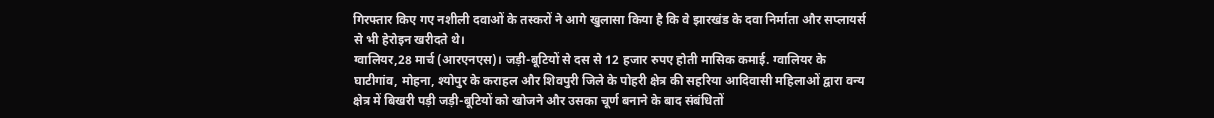गिरफ्तार किए गए नशीली दवाओं के तस्करों ने आगे खुलासा किया है कि वे झारखंड के दवा निर्माता और सप्लायर्स से भी हेरोइन खरीदते थे।
ग्वालियर,28 मार्च (आरएनएस)। जड़ी-बूटियों से दस से 12 हजार रुपए होती मासिक कमाई. ग्वालियर के घाटीगांव, मोहना, श्योपुर के कराहल और शिवपुरी जिले के पोहरी क्षेत्र की सहरिया आदिवासी महिलाओं द्वारा वन्य क्षेत्र में बिखरी पड़ी जड़ी-बूटियों को खोजने और उसका चूर्ण बनाने के बाद संबंधितों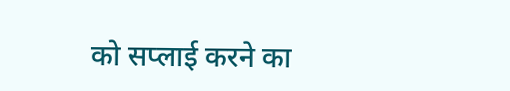को सप्लाई करने का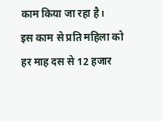काम किया जा रहा है।
इस काम से प्रति महिला को हर माह दस से 12 हजार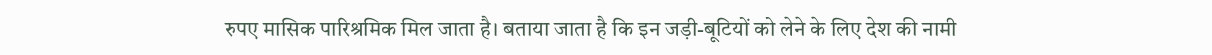रुपए मासिक पारिश्रमिक मिल जाता है। बताया जाता है कि इन जड़ी-बूटियों को लेने के लिए देश की नामी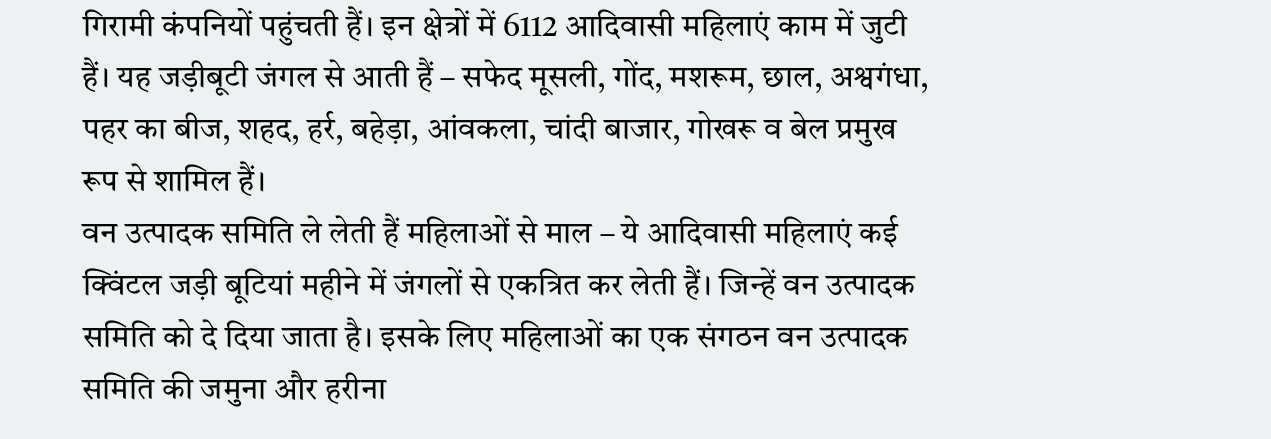गिरामी कंपनियों पहुंचती हैं। इन क्षेत्रों में 6112 आदिवासी महिलाएं काम में जुटी हैं। यह जड़ीबूटी जंगल से आती हैं – सफेद मूसली, गोंद, मशरूम, छाल, अश्वगंधा, पहर का बीज, शहद, हर्र, बहेड़ा, आंवकला, चांदी बाजार, गोखरू व बेल प्रमुख रूप से शामिल हैं।
वन उत्पादक समिति ले लेती हैं महिलाओं से माल – ये आदिवासी महिलाएं कई क्विंटल जड़ी बूटियां महीने में जंगलों से एकत्रित कर लेती हैं। जिन्हें वन उत्पादक समिति को दे दिया जाता है। इसके लिए महिलाओं का एक संगठन वन उत्पादक समिति की जमुना और हरीना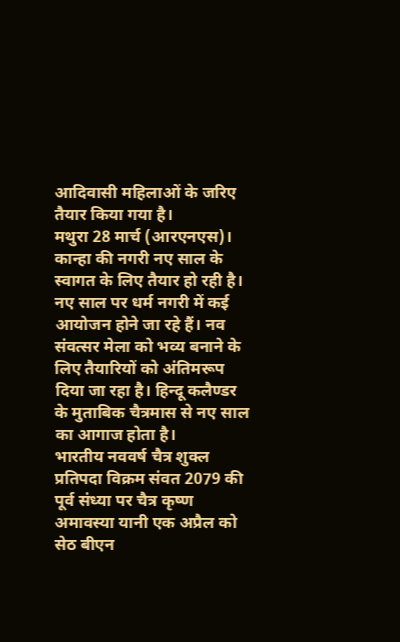आदिवासी महिलाओं के जरिए तैयार किया गया है।
मथुरा 28 मार्च (आरएनएस)। कान्हा की नगरी नए साल के स्वागत के लिए तैयार हो रही है। नए साल पर धर्म नगरी में कई आयोजन होने जा रहे हैं। नव संवत्सर मेला को भव्य बनाने के लिए तैयारियों को अंतिमरूप दिया जा रहा है। हिन्दू कलैण्डर के मुताबिक चैत्रमास से नए साल का आगाज होता है।
भारतीय नववर्ष चैत्र शुक्ल प्रतिपदा विक्रम संवत 2079 की पूर्व संध्या पर चैत्र कृष्ण अमावस्या यानी एक अप्रैल को सेठ बीएन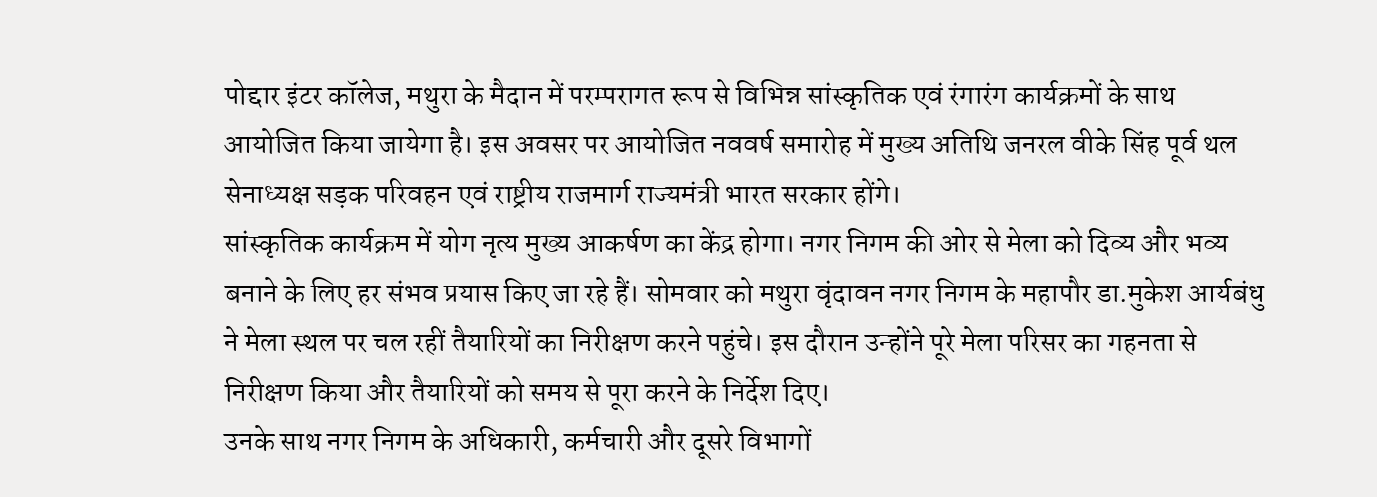पोद्दार इंटर कॉलेज, मथुरा के मैदान में परम्परागत रूप से विभिन्न सांस्कृतिक एवं रंगारंग कार्यक्रमों के साथ आयोजित किया जायेगा है। इस अवसर पर आयोजित नववर्ष समारोह में मुख्य अतिथि जनरल वीके सिंह पूर्व थल सेनाध्यक्ष सड़क परिवहन एवं राष्ट्रीय राजमार्ग राज्यमंत्री भारत सरकार होंगे।
सांस्कृतिक कार्यक्रम में योग नृत्य मुख्य आकर्षण का केंद्र होगा। नगर निगम की ओर से मेला को दिव्य और भव्य बनाने के लिए हर संभव प्रयास किए जा रहे हैं। सोमवार को मथुरा वृंदावन नगर निगम के महापौर डा.मुकेश आर्यबंधु ने मेला स्थल पर चल रहीं तैयारियों का निरीक्षण करने पहुंचे। इस दौरान उन्होंने पूरे मेला परिसर का गहनता से निरीक्षण किया और तैयारियों को समय से पूरा करने के निर्देश दिए।
उनके साथ नगर निगम के अधिकारी, कर्मचारी और दूसरे विभागों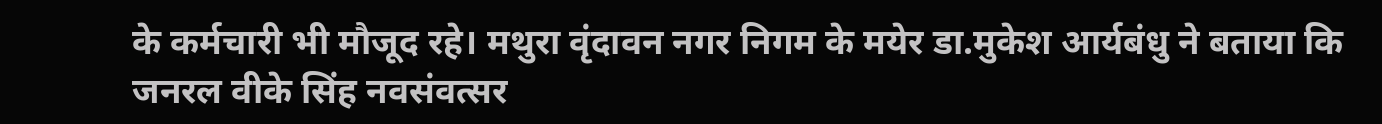के कर्मचारी भी मौजूद रहे। मथुरा वृंदावन नगर निगम के मयेर डा.मुकेश आर्यबंधु ने बताया कि जनरल वीके सिंह नवसंवत्सर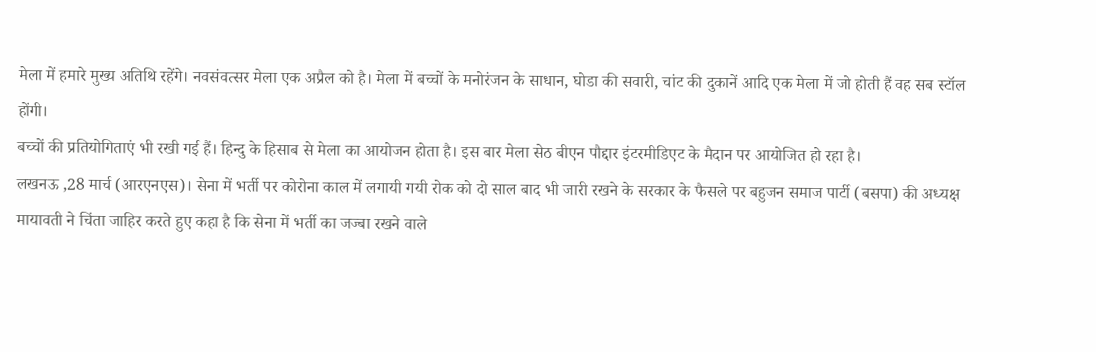मेला में हमारे मुख्य अतिथि रहेंगे। नवसंवत्सर मेला एक अप्रैल को है। मेला में बच्चों के मनोरंजन के साधान, घोडा की सवारी, चांट की दुकानें आदि एक मेला में जो होती हैं वह सब स्टॉल होंगी।
बच्चों की प्रतियोगिताएं भी रखी गई हैं। हिन्दु के हिसाब से मेला का आयोजन होता है। इस बार मेला सेठ बीएन पौद्दार इंटरमीडिएट के मैदान पर आयोजित हो रहा है।
लखनऊ ,28 मार्च (आरएनएस)। सेना में भर्ती पर कोरोना काल में लगायी गयी रोक को दो साल बाद भी जारी रखने के सरकार के फैसले पर बहुजन समाज पार्टी (बसपा) की अध्यक्ष मायावती ने चिंता जाहिर करते हुए कहा है कि सेना में भर्ती का जज्बा रखने वाले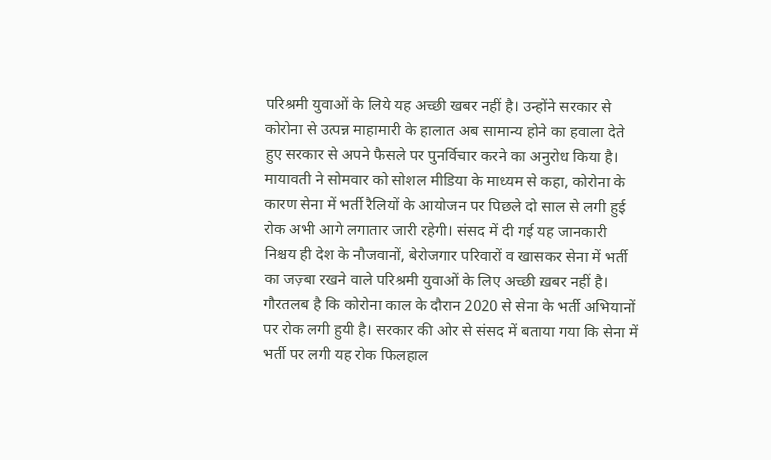परिश्रमी युवाओं के लिये यह अच्छी खबर नहीं है। उन्होंने सरकार से कोरोना से उत्पन्न माहामारी के हालात अब सामान्य होने का हवाला देते हुए सरकार से अपने फैसले पर पुनर्विचार करने का अनुरोध किया है।
मायावती ने सोमवार को सोशल मीडिया के माध्यम से कहा, कोरोना के कारण सेना में भर्ती रैलियों के आयोजन पर पिछले दो साल से लगी हुई रोक अभी आगे लगातार जारी रहेगी। संसद में दी गई यह जानकारी निश्चय ही देश के नौजवानों, बेरोजगार परिवारों व खासकर सेना में भर्ती का जज़्बा रखने वाले परिश्रमी युवाओं के लिए अच्छी ख़बर नहीं है।
गौरतलब है कि कोरोना काल के दौरान 2020 से सेना के भर्ती अभियानों पर रोक लगी हुयी है। सरकार की ओर से संसद में बताया गया कि सेना में भर्ती पर लगी यह रोक फिलहाल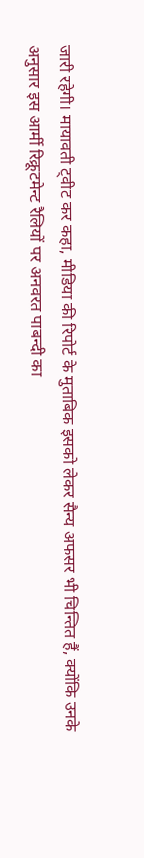जारी रहेगी। मायावती ट्वीट कर कहा, मीडिया की रिपोर्ट के मुताबिक इसको लेकर सैन्य अफसर भी चिन्तित हैं, क्योंकि उनके अनुसार इस आर्मी रिक्रूटमेन्ट रैलियों पर अनवरत पाबन्दी का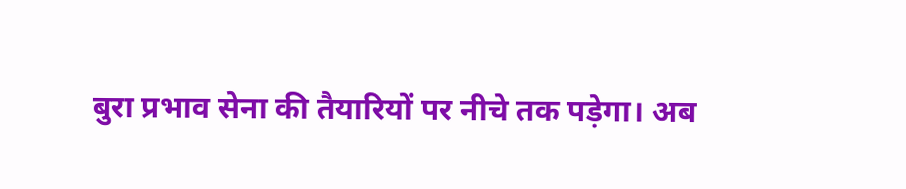बुरा प्रभाव सेना की तैयारियों पर नीचे तक पड़ेगा। अब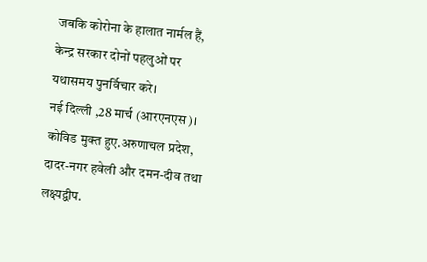जबकि कोरोना के हालात नार्मल हैं, केन्द्र सरकार दोनों पहलुओं पर यथासमय पुनर्विचार करे।
नई दिल्ली ,28 मार्च (आरएनएस)। कोविड मुक्त हुए.अरुणाचल प्रदेश, दादर-नगर हवेली और दमन-दीव तथा लक्ष्यद्वीप.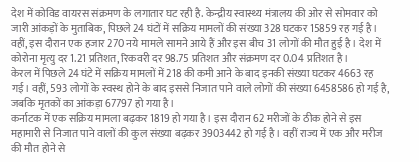देश में कोविड वायरस संक्रमण के लगातार घट रही है. केन्द्रीय स्वास्थ्य मंत्रालय की ओर से सोमवार को जारी आंकड़ों के मुताबिक, पिछले 24 घंटों में सक्रिय मामलों की संख्या 328 घटकर 15859 रह गई है। वहीं, इस दौरान एक हजार 270 नये मामले सामने आये हैं और इस बीच 31 लोगों की मौत हुई है। देश में कोरोना मृत्यु दर 1.21 प्रतिशत, रिकवरी दर 98.75 प्रतिशत और संक्रमण दर 0.04 प्रतिशत है।
केरल में पिछले 24 घंटे में सक्रिय मामलों में 218 की कमी आने के बाद इनकी संख्या घटकर 4663 रह गई। वहीं, 593 लोगों के स्वस्थ होने के बाद इससे निजात पाने वाले लोगों की संख्या 6458586 हो गई है, जबकि मृतकों का आंकड़ा 67797 हो गया है।
कर्नाटक में एक सक्रिय मामला बढ़कर 1819 हो गया है। इस दौरान 62 मरीजों के ठीक होने से इस महामारी से निजात पाने वालों की कुल संख्या बढ़कर 3903442 हो गई है। वहीं राज्य में एक और मरीज की मौत होने से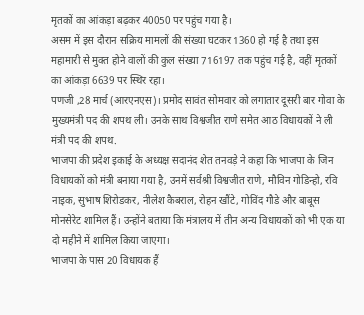मृतकों का आंकड़ा बढ़कर 40050 पर पहुंच गया है।
असम में इस दौरान सक्रिय मामलों की संख्या घटकर 1360 हो गई है तथा इस महामारी से मुक्त होने वालों की कुल संख्या 716197 तक पहुंच गई है, वहीं मृतकों का आंकड़ा 6639 पर स्थिर रहा।
पणजी ,28 मार्च (आरएनएस)। प्रमोद सावंत सोमवार को लगातार दूसरी बार गोवा के मुख्यमंत्री पद की शपथ ली। उनके साथ विश्वजीत राणे समेत आठ विधायकों ने ली मंत्री पद की शपथ.
भाजपा की प्रदेश इकाई के अध्यक्ष सदानंद शेत तनवड़े ने कहा कि भाजपा के जिन विधायकों को मंत्री बनाया गया है, उनमें सर्वश्री विश्वजीत राणे, मौविन गोडिन्हो, रवि नाइक, सुभाष शिरोडकर, नीलेश कैबराल, रोहन खौंटे, गोविंद गौडे और बाबूस मोनसेरेट शामिल हैं। उन्होंने बताया कि मंत्रालय में तीन अन्य विधायकों को भी एक या दो महीने में शामिल किया जाएगा।
भाजपा के पास 20 विधायक हैं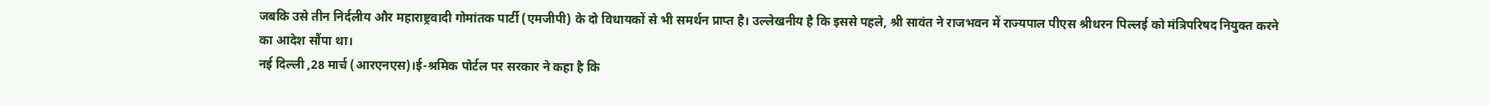जबकि उसे तीन निर्दलीय और महाराष्ट्रवादी गोमांतक पार्टी (एमजीपी) के दो विधायकों से भी समर्थन प्राप्त है। उल्लेखनीय है कि इससे पहले, श्री सावंत ने राजभवन में राज्यपाल पीएस श्रीधरन पिल्लई को मंत्रिपरिषद नियुक्त करने का आदेश सौंपा था।
नई दिल्ली ,28 मार्च (आरएनएस)।ई-श्रमिक पोर्टल पर सरकार ने कहा है कि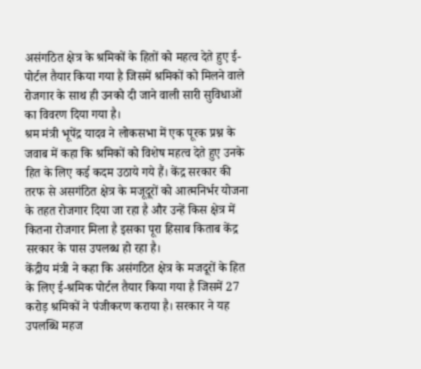असंगठित क्षेत्र के श्रमिकों के हितों को महत्व देते हुए ई-पोर्टल तैयार किया गया है जिसमें श्रमिकों को मिलने वाले रोजगार के साथ ही उनको दी जाने वाली सारी सुविधाओं का विवरण दिया गया है।
श्रम मंत्री भूपेंद्र यादव ने लोकसभा में एक पूरक प्रश्न के जवाब में कहा कि श्रमिकों को विशेष महत्व देते हुए उनके हित के लिए कई कदम उठाये गये हैं। केंद्र सरकार की तरफ से असगंठित क्षेत्र के मजूदूरों को आत्मनिर्भर योजना के तहत रोजगार दिया जा रहा है और उन्हें किस क्षेत्र में कितना रोजगार मिला है इसका पूरा हिसाब किताब केंद्र सरकार के पास उपलब्ध हो रहा है।
केंद्रीय मंत्री ने कहा कि असंगठित क्षेत्र के मजदूरों के हित के लिए ई-श्रमिक पोर्टल तैयार किया गया है जिसमें 27 करोड़ श्रमिकों ने पंजीकरण कराया है। सरकार ने यह उपलब्धि महज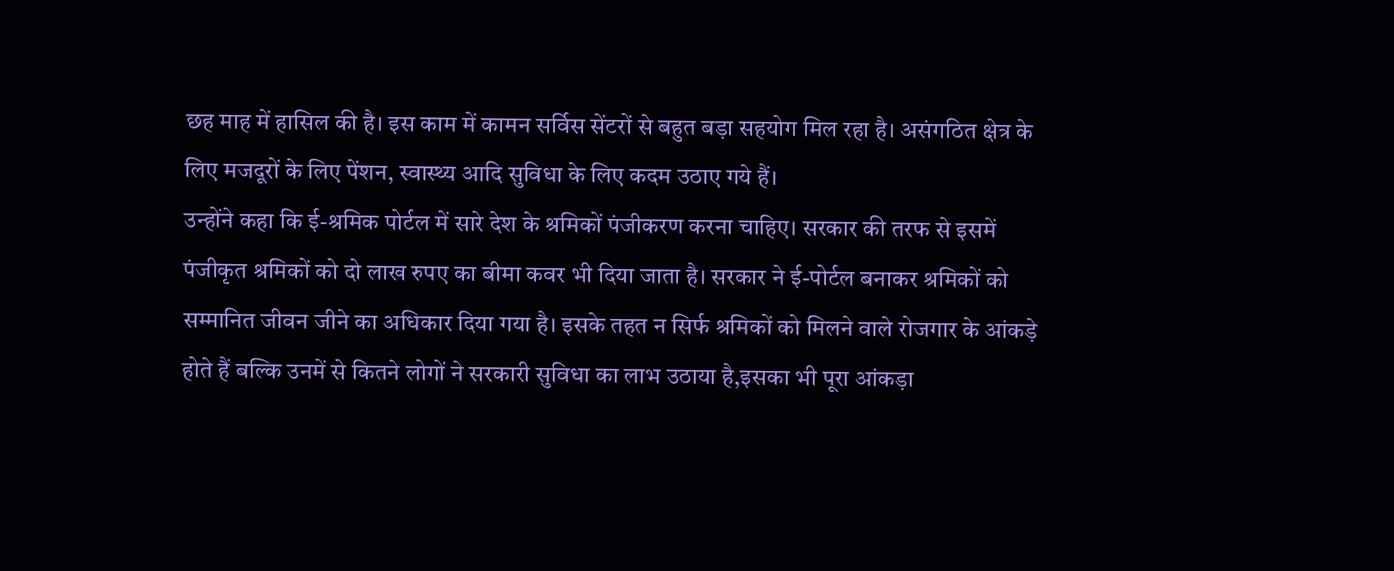छह माह में हासिल की है। इस काम में कामन सर्विस सेंटरों से बहुत बड़ा सहयोग मिल रहा है। असंगठित क्षेत्र के लिए मजदूरों के लिए पेंशन, स्वास्थ्य आदि सुविधा के लिए कदम उठाए गये हैं।
उन्होंने कहा कि ई-श्रमिक पोर्टल में सारे देश के श्रमिकों पंजीकरण करना चाहिए। सरकार की तरफ से इसमें पंजीकृत श्रमिकों को दो लाख रुपए का बीमा कवर भी दिया जाता है। सरकार ने ई-पोर्टल बनाकर श्रमिकों को सम्मानित जीवन जीने का अधिकार दिया गया है। इसके तहत न सिर्फ श्रमिकों को मिलने वाले रोजगार के आंकड़े होते हैं बल्कि उनमें से कितने लोगों ने सरकारी सुविधा का लाभ उठाया है,इसका भी पूरा आंकड़ा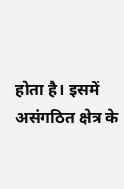होता है। इसमें असंगठित क्षेत्र के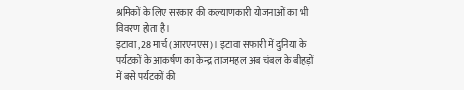श्रमिकों के लिए सरकार की कल्याणकारी योजनाओं का भी विवरण होता है।
इटावा ,28 मार्च (आरएनएस)। इटावा सफारी में दुनिया के पर्यटकों के आकर्षण का केन्द्र ताजमहल अब चंबल के बीहड़ों में बसे पर्यटकों की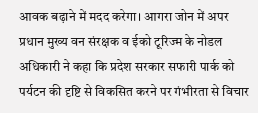आवक बढ़ाने में मदद करेगा। आगरा जोन में अपर प्रधान मुख्य वन संरक्षक व ईको टूरिज्म के नोडल अधिकारी ने कहा कि प्रदेश सरकार सफारी पार्क को पर्यटन की दृष्टि से विकसित करने पर गंभीरता से विचार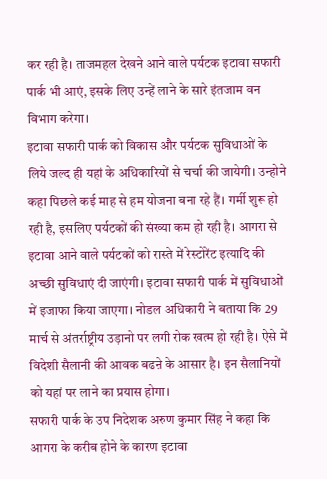कर रही है। ताजमहल देखने आने वाले पर्यटक इटावा सफारी पार्क भी आएं, इसके लिए उन्हें लाने के सारे इंतजाम वन विभाग करेगा।
इटावा सफारी पार्क को विकास और पर्यटक सुविधाओं के लिये जल्द ही यहां के अधिकारियों से चर्चा की जायेगी। उन्होने कहा पिछले कई माह से हम योजना बना रहे हैं। गर्मी शुरू हो रही है, इसलिए पर्यटकों की संख्या कम हो रही है। आगरा से इटावा आने वाले पर्यटकों को रास्ते में रेस्टोरेंट इत्यादि की अच्छी सुविधाएं दी जाएंगी। इटावा सफारी पार्क में सुविधाओं में इजाफा किया जाएगा। नोडल अधिकारी ने बताया कि 29 मार्च से अंतर्राष्ट्रीय उड़ानो पर लगी रोक खत्म हो रही है। ऐसे में विदेशी सैलानी की आवक बढऩे के आसार है। इन सैलानियों को यहां पर लाने का प्रयास होगा।
सफारी पार्क के उप निदेशक अरुण कुमार सिंह ने कहा कि आगरा के करीब होने के कारण इटावा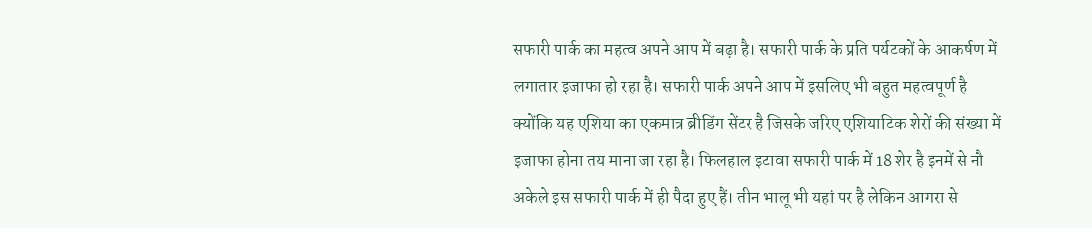सफारी पार्क का महत्व अपने आप में बढ़ा है। सफारी पार्क के प्रति पर्यटकों के आकर्षण में लगातार इजाफा हो रहा है। सफारी पार्क अपने आप में इसलिए भी बहुत महत्वपूर्ण है क्योंकि यह एशिया का एकमात्र ब्रीडिंग सेंटर है जिसके जरिए एशियाटिक शेरों की संख्या में इजाफा होना तय माना जा रहा है। फिलहाल इटावा सफारी पार्क में 18 शेर है इनमें से नौ अकेले इस सफारी पार्क में ही पैदा हुए हैं। तीन भालू भी यहां पर है लेकिन आगरा से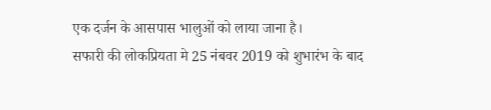एक दर्जन के आसपास भालुओं को लाया जाना है।
सफारी की लोकप्रियता मे 25 नंबवर 2019 को शुभारंभ के बाद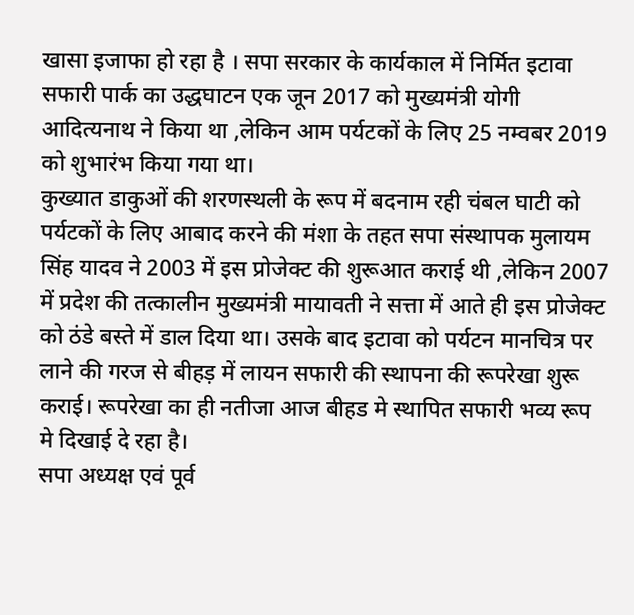खासा इजाफा हो रहा है । सपा सरकार के कार्यकाल में निर्मित इटावा सफारी पार्क का उद्धघाटन एक जून 2017 को मुख्यमंत्री योगी आदित्यनाथ ने किया था ,लेकिन आम पर्यटकों के लिए 25 नम्वबर 2019 को शुभारंभ किया गया था।
कुख्यात डाकुओं की शरणस्थली के रूप में बदनाम रही चंबल घाटी को पर्यटकों के लिए आबाद करने की मंशा के तहत सपा संस्थापक मुलायम सिंह यादव ने 2003 में इस प्रोजेक्ट की शुरूआत कराई थी ,लेकिन 2007 में प्रदेश की तत्कालीन मुख्यमंत्री मायावती ने सत्ता में आते ही इस प्रोजेक्ट को ठंडे बस्ते में डाल दिया था। उसके बाद इटावा को पर्यटन मानचित्र पर लाने की गरज से बीहड़ में लायन सफारी की स्थापना की रूपरेखा शुरू कराई। रूपरेखा का ही नतीजा आज बीहड मे स्थापित सफारी भव्य रूप मे दिखाई दे रहा है।
सपा अध्यक्ष एवं पूर्व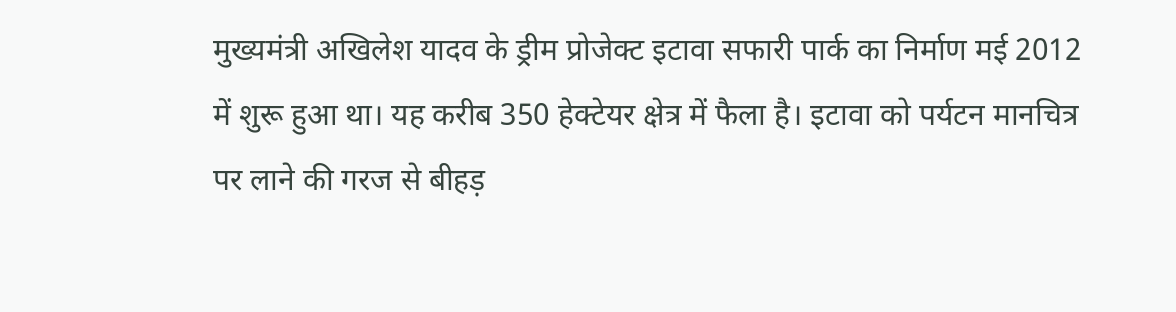मुख्यमंत्री अखिलेश यादव के ड्रीम प्रोजेक्ट इटावा सफारी पार्क का निर्माण मई 2012 में शुरू हुआ था। यह करीब 350 हेक्टेयर क्षेत्र में फैला है। इटावा को पर्यटन मानचित्र पर लाने की गरज से बीहड़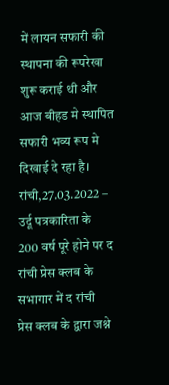में लायन सफारी की स्थापना की रूपरेखा शुरू कराई थी और आज बीहड मे स्थापित सफारी भव्य रूप मे दिखाई दे रहा है।
रांची,27.03.2022 – उर्दू पत्रकारिता के 200 वर्ष पूरे होने पर द रांची प्रेस क्लब के सभागार में द रांची प्रेस क्लब के द्वारा जश्ने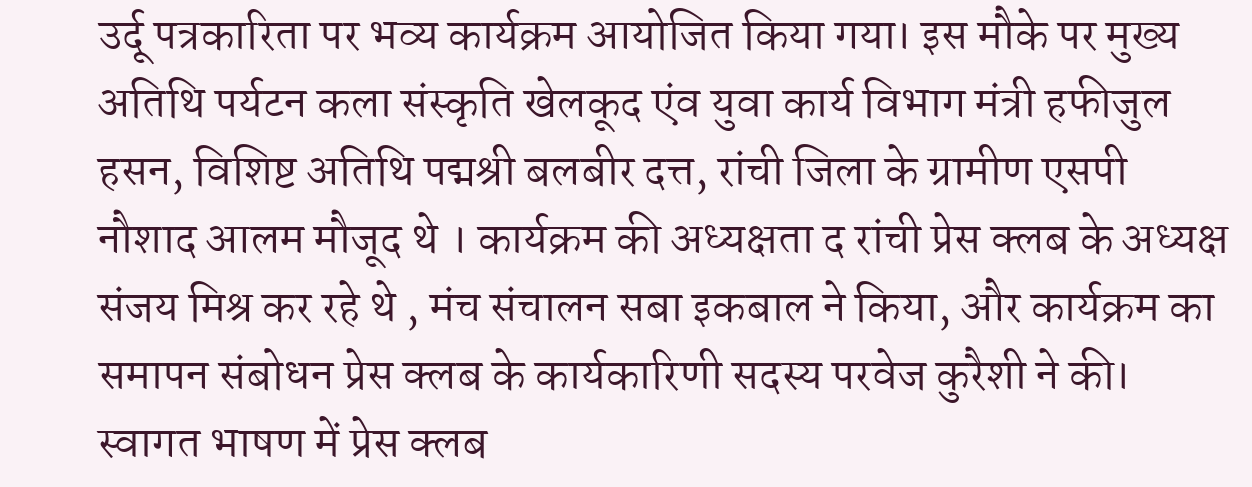उर्दू पत्रकारिता पर भव्य कार्यक्रम आयोजित किया गया। इस मौके पर मुख्य अतिथि पर्यटन कला संस्कृति खेलकूद एंव युवा कार्य विभाग मंत्री हफीजुल हसन, विशिष्ट अतिथि पद्मश्री बलबीर दत्त, रांची जिला के ग्रामीण एसपी नौशाद आलम मौजूद थे । कार्यक्रम की अध्यक्षता द रांची प्रेस क्लब के अध्यक्ष संजय मिश्र कर रहे थे , मंच संचालन सबा इकबाल ने किया, और कार्यक्रम का समापन संबोधन प्रेस क्लब के कार्यकारिणी सदस्य परवेज कुरैशी ने की।
स्वागत भाषण में प्रेस क्लब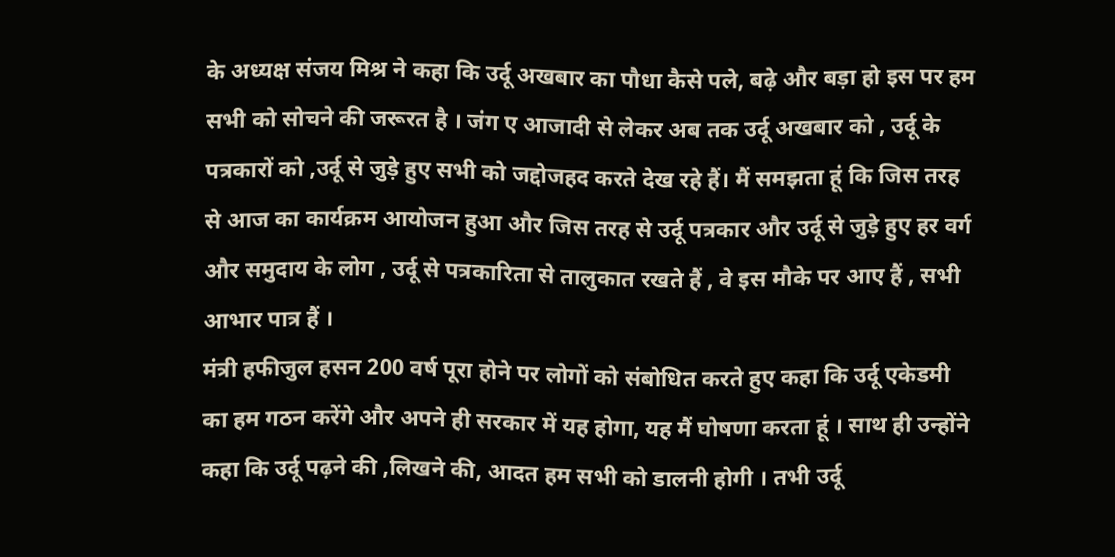के अध्यक्ष संजय मिश्र ने कहा कि उर्दू अखबार का पौधा कैसे पले, बढ़े और बड़ा हो इस पर हम सभी को सोचने की जरूरत है । जंग ए आजादी से लेकर अब तक उर्दू अखबार को , उर्दू के पत्रकारों को ,उर्दू से जुड़े हुए सभी को जद्दोजहद करते देख रहे हैं। मैं समझता हूं कि जिस तरह से आज का कार्यक्रम आयोजन हुआ और जिस तरह से उर्दू पत्रकार और उर्दू से जुड़े हुए हर वर्ग और समुदाय के लोग , उर्दू से पत्रकारिता से तालुकात रखते हैं , वे इस मौके पर आए हैं , सभी आभार पात्र हैं ।
मंत्री हफीजुल हसन 200 वर्ष पूरा होने पर लोगों को संबोधित करते हुए कहा कि उर्दू एकेडमी का हम गठन करेंगे और अपने ही सरकार में यह होगा, यह मैं घोषणा करता हूं । साथ ही उन्होंने कहा कि उर्दू पढ़ने की ,लिखने की, आदत हम सभी को डालनी होगी । तभी उर्दू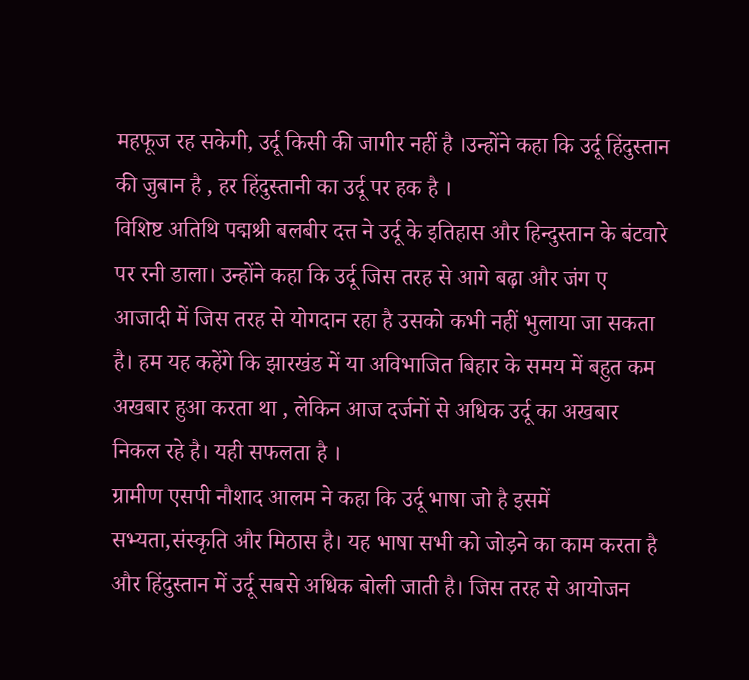महफूज रह सकेगी, उर्दू किसी की जागीर नहीं है ।उन्होंने कहा कि उर्दू हिंदुस्तान की जुबान है , हर हिंदुस्तानी का उर्दू पर हक है ।
विशिष्ट अतिथि पद्मश्री बलबीर दत्त ने उर्दू के इतिहास और हिन्दुस्तान के बंटवारे पर रनी डाला। उन्होंने कहा कि उर्दू जिस तरह से आगे बढ़ा और जंग ए आजादी में जिस तरह से योगदान रहा है उसको कभी नहीं भुलाया जा सकता है। हम यह कहेंगे कि झारखंड में या अविभाजित बिहार के समय में बहुत कम अखबार हुआ करता था , लेकिन आज दर्जनों से अधिक उर्दू का अखबार निकल रहे है। यही सफलता है ।
ग्रामीण एसपी नौशाद आलम ने कहा कि उर्दू भाषा जो है इसमें सभ्यता,संस्कृति और मिठास है। यह भाषा सभी को जोड़ने का काम करता है और हिंदुस्तान में उर्दू सबसे अधिक बोली जाती है। जिस तरह से आयोजन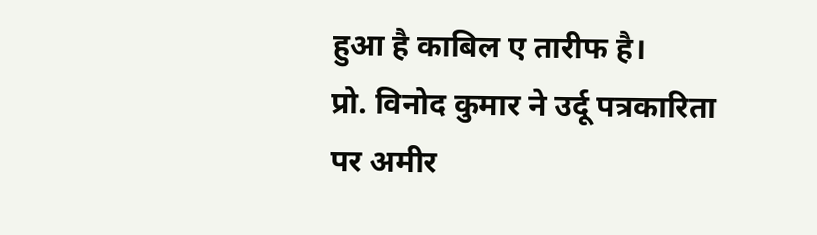हुआ है काबिल ए तारीफ है।
प्रो. विनोद कुमार ने उर्दू पत्रकारिता पर अमीर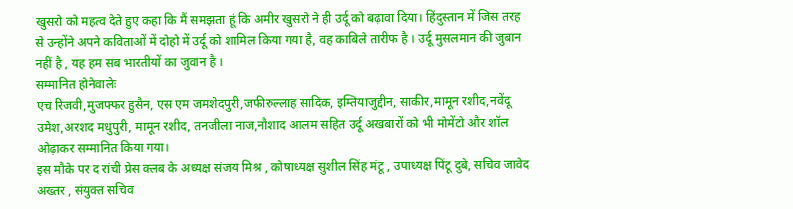खुसरो को महत्व देते हुए कहा कि मैं समझता हूं कि अमीर खुसरो ने ही उर्दू को बढ़ावा दिया। हिंदुस्तान में जिस तरह से उन्होंने अपने कविताओं में दोहो में उर्दू को शामिल किया गया है, वह काबिले तारीफ है । उर्दू मुसलमान की जुबान नहीं है , यह हम सब भारतीयों का जुवान है ।
सम्मानित होनेवालेः
एच रिजवी,मुजफ्फर हुसैन, एस एम जमशेदपुरी,जफीरुल्लाह सादिक, इम्तियाजुद्दीन, साकीर,मामून रशीद,नवेंदू उमेश,अरशद मधुपुरी, मामून रशीद, तनजीला नाज,नौशाद आलम सहित उर्दू अखबारों को भी मोमेंटो और शॉल ओढ़ाकर सम्मानित किया गया।
इस मौके पर द रांची प्रेस क्लब के अध्यक्ष संजय मिश्र , कोषाध्यक्ष सुशील सिंह मंटू , उपाध्यक्ष पिंटू दुबे, सचिव जावेद अख्तर , संयुक्त सचिव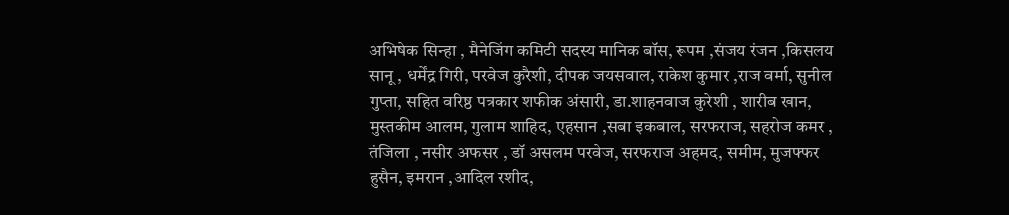अभिषेक सिन्हा , मैनेजिंग कमिटी सदस्य मानिक बॉस, रूपम ,संजय रंजन ,किसलय सानू , धर्मेंद्र गिरी, परवेज कुरैशी, दीपक जयसवाल, राकेश कुमार ,राज वर्मा, सुनील गुप्ता, सहित वरिष्ठ पत्रकार शफीक अंसारी, डा.शाहनवाज कुरेशी , शारीब खान, मुस्तकीम आलम, गुलाम शाहिद, एहसान ,सबा इकबाल, सरफराज, सहरोज कमर , तंजिला , नसीर अफसर , डॉ असलम परवेज, सरफराज अहमद, समीम, मुजफ्फर हुसैन, इमरान ,आदिल रशीद,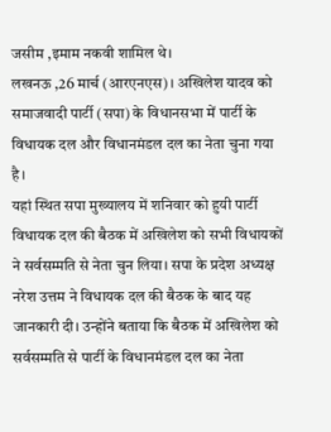जसीम ,इमाम नकवी शामिल थे।
लखनऊ ,26 मार्च (आरएनएस)। अखिलेश यादव को समाजवादी पार्टी (सपा) के विधानसभा में पार्टी के विधायक दल और विधानमंडल दल का नेता चुना गया है।
यहां स्थित सपा मुख्यालय में शनिवार को हुयी पार्टी विधायक दल की बैठक में अखिलेश को सभी विधायकों ने सर्वसम्मति से नेता चुन लिया। सपा के प्रदेश अध्यक्ष नरेश उत्तम ने विधायक दल की बैठक के बाद यह जानकारी दी। उन्होंने बताया कि बैठक में अखिलेश को सर्वसम्मति से पार्टी के विधानमंडल दल का नेता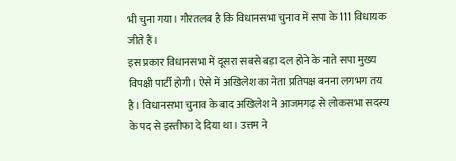भी चुना गया। गौरतलब है कि विधानसभा चुनाव में सपा के 111 विधायक जीते हैं।
इस प्रकार विधानसभा में दूसरा सबसे बड़ा दल होने के नाते सपा मुख्य विपक्षी पार्टी होगी। ऐसे में अखिलेश का नेता प्रतिपक्ष बनना लगभग तय है। विधानसभा चुनाव के बाद अखिलेश ने आजमगढ़ से लोकसभा सदस्य के पद से इस्तीफा दे दिया था। उत्तम ने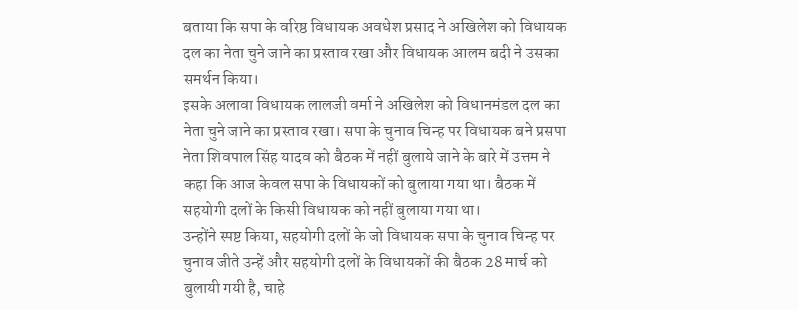बताया कि सपा के वरिष्ठ विधायक अवधेश प्रसाद ने अखिलेश को विधायक दल का नेता चुने जाने का प्रस्ताव रखा और विधायक आलम बदी ने उसका समर्थन किया।
इसके अलावा विधायक लालजी वर्मा ने अखिलेश को विधानमंडल दल का नेता चुने जाने का प्रस्ताव रखा। सपा के चुनाव चिन्ह पर विधायक बने प्रसपा नेता शिवपाल सिंह यादव को बैठक में नहीं बुलाये जाने के बारे में उत्तम ने कहा कि आज केवल सपा के विधायकों को बुलाया गया था। बैठक में सहयोगी दलों के किसी विधायक को नहीं बुलाया गया था।
उन्होंने स्पष्ट किया, सहयोगी दलों के जो विधायक सपा के चुनाव चिन्ह पर चुनाव जीते उन्हें और सहयोगी दलों के विधायकों की बैठक 28 मार्च को बुलायी गयी है, चाहे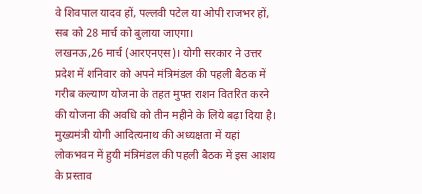वे शिवपाल यादव हों, पल्लवी पटेल या ओपी राजभर हों, सब को 28 मार्च को बुलाया जाएगा।
लखनऊ,26 मार्च (आरएनएस)। योगी सरकार ने उत्तर प्रदेश में शनिवार को अपने मंत्रिमंडल की पहली बैठक में गरीब कल्याण योजना के तहत मुफ्त राशन वितरित करने की योजना की अवधि को तीन महीने के लिये बढ़ा दिया है। मुख्यमंत्री योगी आदित्यनाथ की अध्यक्षता में यहां लोकभवन में हुयी मंत्रिमंडल की पहली बैठक में इस आशय के प्रस्ताव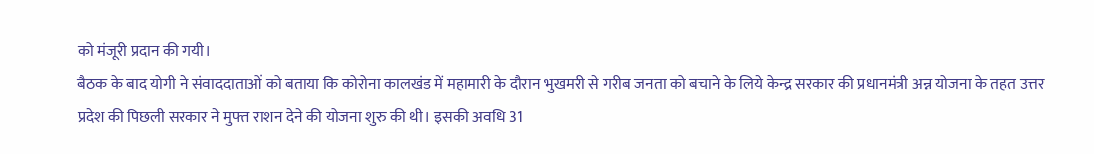को मंजूरी प्रदान की गयी।
बैठक के बाद योगी ने संवाददाताओं को बताया कि कोरोना कालखंड में महामारी के दौरान भुखमरी से गरीब जनता को बचाने के लिये केन्द्र सरकार की प्रधानमंत्री अन्न योजना के तहत उत्तर प्रदेश की पिछली सरकार ने मुफ्त राशन देने की योजना शुरु की थी। इसकी अवधि 31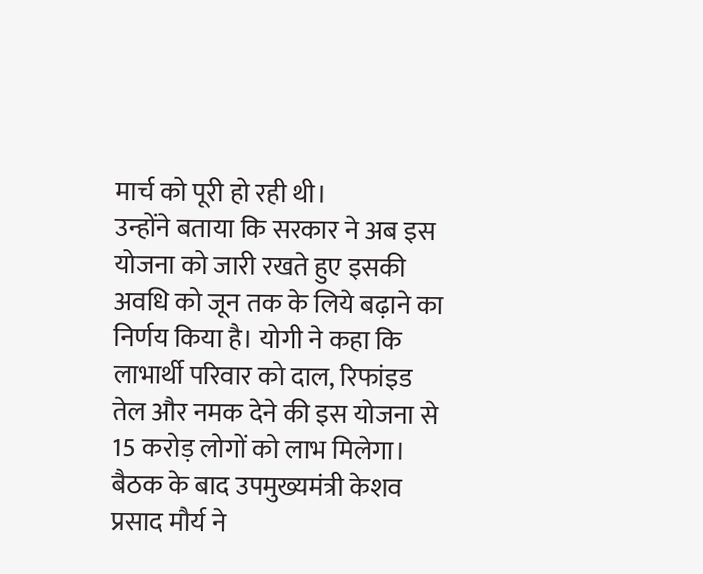मार्च को पूरी हो रही थी।
उन्होंने बताया कि सरकार ने अब इस योजना को जारी रखते हुए इसकी अवधि को जून तक के लिये बढ़ाने का निर्णय किया है। योगी ने कहा कि लाभार्थी परिवार को दाल, रिफांइड तेल और नमक देने की इस योजना से 15 करोड़ लोगों को लाभ मिलेगा।
बैठक के बाद उपमुख्यमंत्री केशव प्रसाद मौर्य ने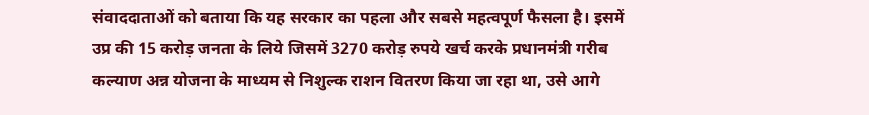संवाददाताओं को बताया कि यह सरकार का पहला और सबसे महत्वपूर्ण फैसला है। इसमें उप्र की 15 करोड़ जनता के लिये जिसमें 3270 करोड़ रुपये खर्च करके प्रधानमंत्री गरीब कल्याण अन्न योजना के माध्यम से निशुल्क राशन वितरण किया जा रहा था, उसे आगे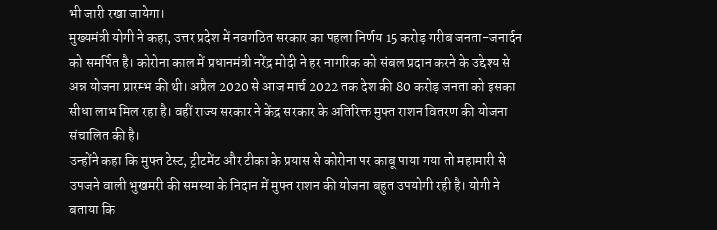भी जारी रखा जायेगा।
मुख्यमंत्री योगी ने कहा, उत्तर प्रदेश में नवगठित सरकार का पहला निर्णय 15 करोड़ गरीब जनता-जनार्दन को समर्पित है। कोरोना काल में प्रधानमंत्री नरेंद्र मोदी ने हर नागरिक को संबल प्रदान करने के उद्देश्य से अन्न योजना प्रारम्भ की थी। अप्रैल 2020 से आज मार्च 2022 तक देश की 80 करोड़ जनता को इसका सीधा लाभ मिल रहा है। वहीं राज्य सरकार ने केंद्र सरकार के अतिरिक्त मुफ्त राशन वितरण की योजना संचालित की है।
उन्होंने कहा कि मुफ्त टेस्ट, ट्रीटमेंट और टीका के प्रयास से कोरोना पर काबू पाया गया तो महामारी से उपजने वाली भुखमरी की समस्या के निदान में मुफ्त राशन की योजना बहुत उपयोगी रही है। योगी ने बताया कि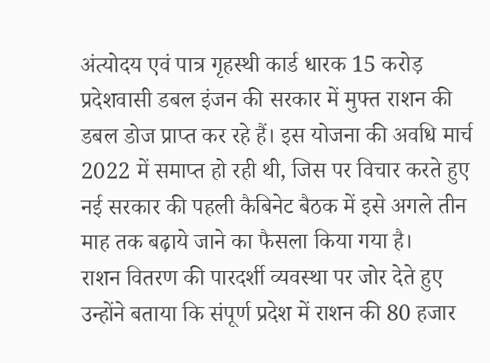अंत्योदय एवं पात्र गृहस्थी कार्ड धारक 15 करोड़ प्रदेशवासी डबल इंजन की सरकार में मुफ्त राशन की डबल डोज प्राप्त कर रहे हैं। इस योजना की अवधि मार्च 2022 में समाप्त हो रही थी, जिस पर विचार करते हुए नई सरकार की पहली कैबिनेट बैठक में इसे अगले तीन माह तक बढ़ाये जाने का फैसला किया गया है।
राशन वितरण की पारदर्शी व्यवस्था पर जोर देते हुए उन्होंने बताया कि संपूर्ण प्रदेश में राशन की 80 हजार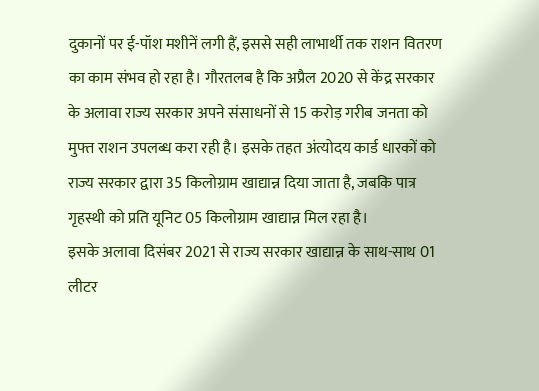दुकानों पर ई-पॉश मशीनें लगी हैं, इससे सही लाभार्थी तक राशन वितरण का काम संभव हो रहा है। गौरतलब है कि अप्रैल 2020 से केंद्र सरकार के अलावा राज्य सरकार अपने संसाधनों से 15 करोड़ गरीब जनता को मुफ्त राशन उपलब्ध करा रही है। इसके तहत अंत्योदय कार्ड धारकों को राज्य सरकार द्वारा 35 किलोग्राम खाद्यान्न दिया जाता है, जबकि पात्र गृहस्थी को प्रति यूनिट 05 किलोग्राम खाद्यान्न मिल रहा है।
इसके अलावा दिसंबर 2021 से राज्य सरकार खाद्यान्न के साथ-साथ 01 लीटर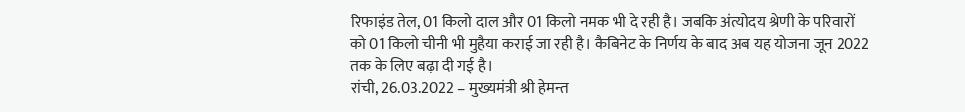रिफाइंड तेल, 01 किलो दाल और 01 किलो नमक भी दे रही है। जबकि अंत्योदय श्रेणी के परिवारों को 01 किलो चीनी भी मुहैया कराई जा रही है। कैबिनेट के निर्णय के बाद अब यह योजना जून 2022 तक के लिए बढ़ा दी गई है।
रांची, 26.03.2022 – मुख्यमंत्री श्री हेमन्त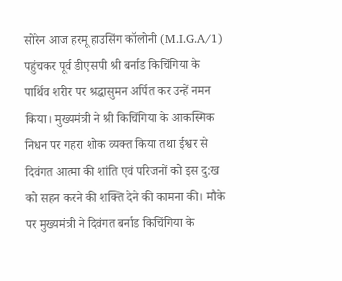सोरेन आज हरमू हाउसिंग कॉलोनी (M.I.G.A/1) पहुंचकर पूर्व डीएसपी श्री बर्नाड किचिंगिया के पार्थिव शरीर पर श्रद्धासुमन अर्पित कर उन्हें नमन किया। मुख्यमंत्री ने श्री किचिंगिया के आकस्मिक निधन पर गहरा शोक व्यक्त किया तथा ईश्वर से दिवंगत आत्मा की शांति एवं परिजनों को इस दु:ख को सहन करने की शक्ति देने की कामना की। मौके पर मुख्यमंत्री ने दिवंगत बर्नाड किचिंगिया के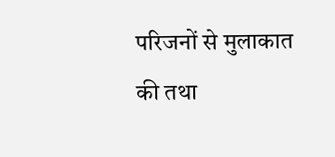परिजनों से मुलाकात की तथा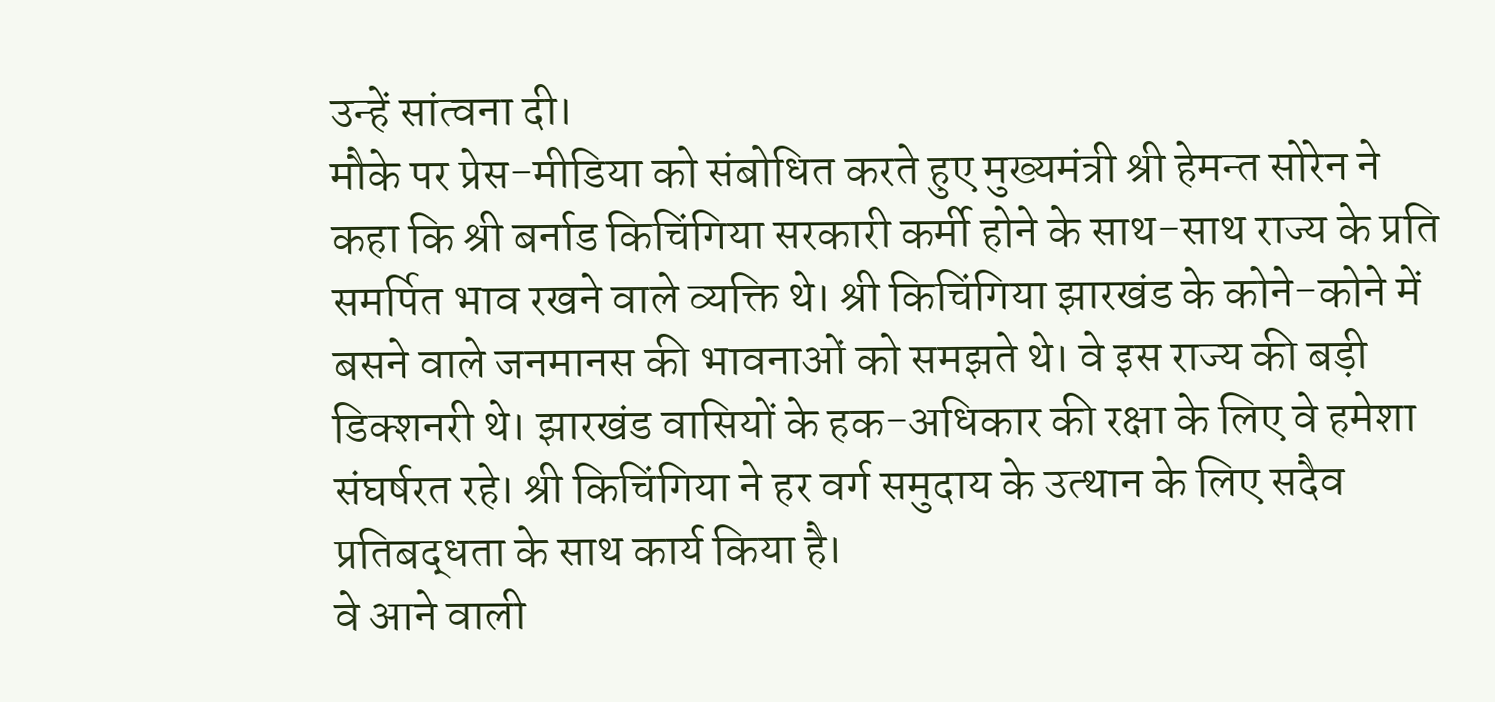उन्हें सांत्वना दी।
मौके पर प्रेस-मीडिया को संबोधित करते हुए मुख्यमंत्री श्री हेमन्त सोरेन ने कहा कि श्री बर्नाड किचिंगिया सरकारी कर्मी होने के साथ-साथ राज्य के प्रति समर्पित भाव रखने वाले व्यक्ति थे। श्री किचिंगिया झारखंड के कोने-कोने में बसने वाले जनमानस की भावनाओं को समझते थे। वे इस राज्य की बड़ी डिक्शनरी थे। झारखंड वासियों के हक-अधिकार की रक्षा के लिए वे हमेशा संघर्षरत रहे। श्री किचिंगिया ने हर वर्ग समुदाय के उत्थान के लिए सदैव प्रतिबद्धता के साथ कार्य किया है।
वे आने वाली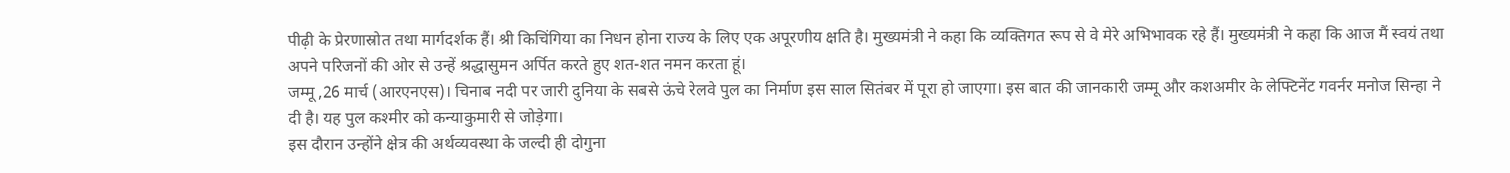पीढ़ी के प्रेरणास्रोत तथा मार्गदर्शक हैं। श्री किचिंगिया का निधन होना राज्य के लिए एक अपूरणीय क्षति है। मुख्यमंत्री ने कहा कि व्यक्तिगत रूप से वे मेरे अभिभावक रहे हैं। मुख्यमंत्री ने कहा कि आज मैं स्वयं तथा अपने परिजनों की ओर से उन्हें श्रद्धासुमन अर्पित करते हुए शत-शत नमन करता हूं।
जम्मू ,26 मार्च (आरएनएस)। चिनाब नदी पर जारी दुनिया के सबसे ऊंचे रेलवे पुल का निर्माण इस साल सितंबर में पूरा हो जाएगा। इस बात की जानकारी जम्मू और कशअमीर के लेफ्टिनेंट गवर्नर मनोज सिन्हा ने दी है। यह पुल कश्मीर को कन्याकुमारी से जोड़ेगा।
इस दौरान उन्होंने क्षेत्र की अर्थव्यवस्था के जल्दी ही दोगुना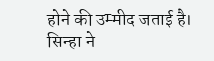होने की उम्मीद जताई है। सिन्हा ने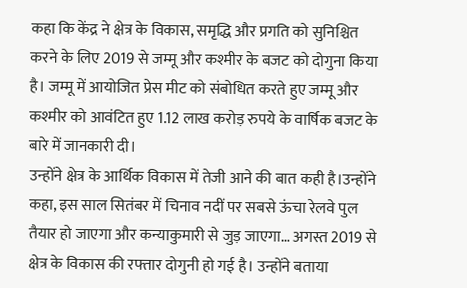कहा कि केंद्र ने क्षेत्र के विकास, समृद्धि और प्रगति को सुनिश्चित करने के लिए 2019 से जम्मू और कश्मीर के बजट को दोगुना किया है। जम्मू में आयोजित प्रेस मीट को संबोधित करते हुए जम्मू और कश्मीर को आवंटित हुए 1.12 लाख करोड़ रुपये के वार्षिक बजट के बारे में जानकारी दी।
उन्होंने क्षेत्र के आर्थिक विकास में तेजी आने की बात कही है।उन्होंने कहा, इस साल सितंबर में चिनाव नदीं पर सबसे ऊंचा रेलवे पुल तैयार हो जाएगा और कन्याकुमारी से जुड़ जाएगा… अगस्त 2019 से क्षेत्र के विकास की रफ्तार दोगुनी हो गई है। उन्होंने बताया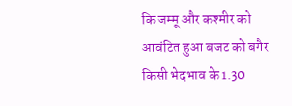कि जम्मू और कश्मीर को आवंटित हुआ बजट को बगैर किसी भेदभाव के 1.30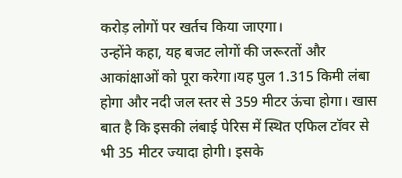करोड़ लोगों पर खर्तच किया जाएगा।
उन्होंने कहा, यह बजट लोगों की जरूरतों और आकांक्षाओं को पूरा करेगा।यह पुल 1.315 किमी लंबा होगा और नदी जल स्तर से 359 मीटर ऊंचा होगा। खास बात है कि इसकी लंबाई पेरिस में स्थित एफिल टॉवर से भी 35 मीटर ज्यादा होगी। इसके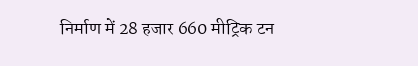निर्माण में 28 हजार 660 मीट्रिक टन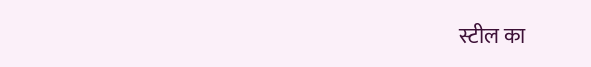स्टील का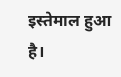इस्तेमाल हुआ है।